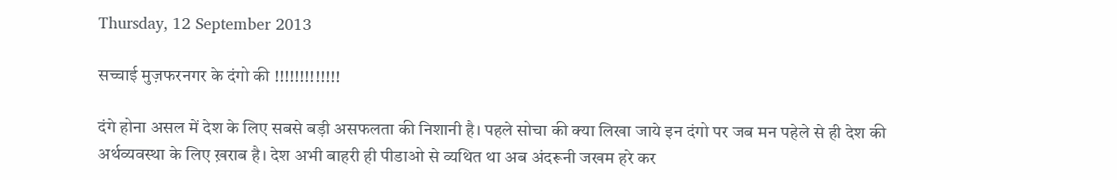Thursday, 12 September 2013

सच्चाई मुज़फरनगर के दंगो की !!!!!!!!!!!!!

दंगे होना असल में देश के लिए सबसे बड़ी असफलता की निशानी है। पहले सोचा की क्या लिखा जाये इन दंगो पर जब मन पहेले से ही देश की अर्थव्यवस्था के लिए ख़राब है। देश अभी बाहरी ही पीडाओ से व्यथित था अब अंदरूनी जखम हरे कर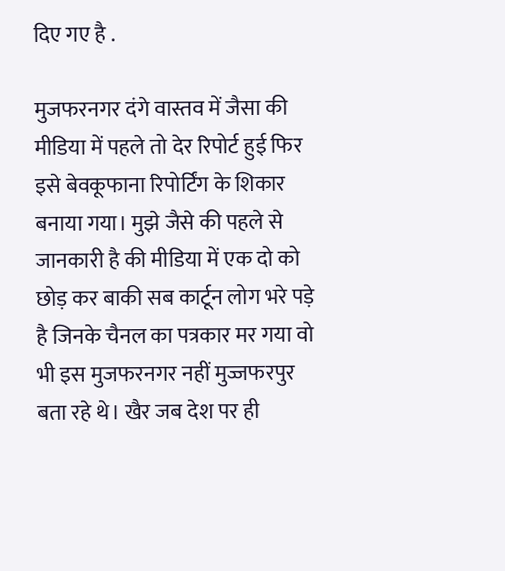दिए गए है .

मुजफरनगर दंगे वास्तव में जैसा की मीडिया में पहले तो देर रिपोर्ट हुई फिर इसे बेवकूफाना रिपोर्टिंग के शिकार बनाया गया। मुझे जैसे की पहले से जानकारी है की मीडिया में एक दो को छोड़ कर बाकी सब कार्टून लोग भरे पड़े है जिनके चैनल का पत्रकार मर गया वो भी इस मुजफरनगर नहीं मुज्जफरपुर बता रहे थे। खैर जब देश पर ही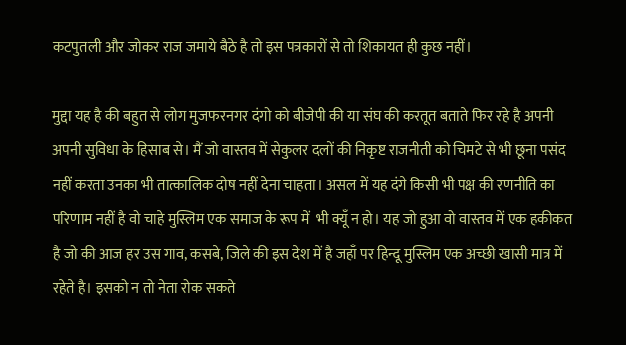कटपुतली और जोकर राज जमाये बैठे है तो इस पत्रकारों से तो शिकायत ही कुछ नहीं।

मुद्दा यह है की बहुत से लोग मुजफरनगर दंगो को बीजेपी की या संघ की करतूत बताते फिर रहे है अपनी अपनी सुविधा के हिसाब से। मैं जो वास्तव में सेकुलर दलों की निकृष्ट राजनीती को चिमटे से भी छूना पसंद नहीं करता उनका भी तात्कालिक दोष नहीं देना चाहता। असल में यह दंगे किसी भी पक्ष की रणनीति का परिणाम नहीं है वो चाहे मुस्लिम एक समाज के रूप में  भी क्यूँ न हो। यह जो हुआ वो वास्तव में एक हकीकत है जो की आज हर उस गाव, कसबे, जिले की इस देश में है जहाँ पर हिन्दू मुस्लिम एक अच्छी खासी मात्र में रहेते है। इसको न तो नेता रोक सकते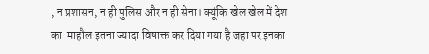, न प्रशासन, न ही पुलिस और न ही सेना। क्यूंकि खेल खेल में देश का  माहौल इतना ज्यादा विषाक्त कर दिया गया है जहा पर इनका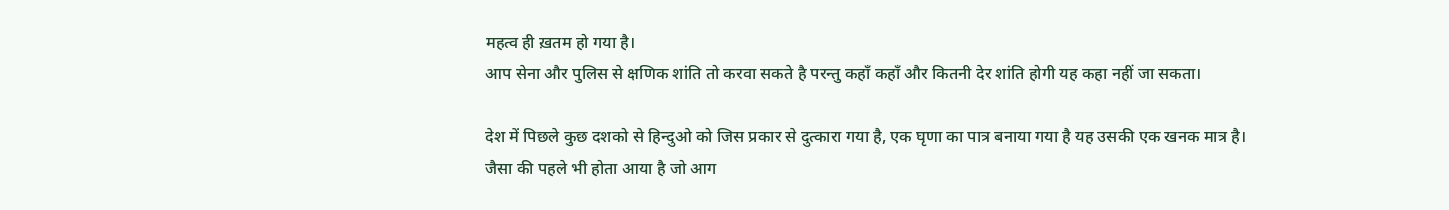महत्व ही ख़तम हो गया है।
आप सेना और पुलिस से क्षणिक शांति तो करवा सकते है परन्तु कहाँ कहाँ और कितनी देर शांति होगी यह कहा नहीं जा सकता।

देश में पिछले कुछ दशको से हिन्दुओ को जिस प्रकार से दुत्कारा गया है, एक घृणा का पात्र बनाया गया है यह उसकी एक खनक मात्र है। जैसा की पहले भी होता आया है जो आग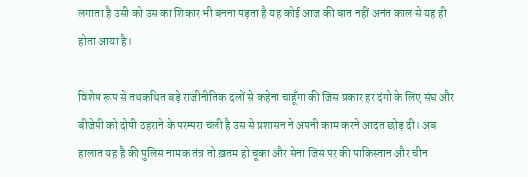लगाता है उसी को उस का शिकार भी बनना पड़ता है यह कोई आज की बात नहीं अनंत काल से यह ही होता आया है।

विशेष रूप से तथकथित बड़े राजीनीतिक दलों से कहेना चाहूँगा की जिस प्रकार हर दंगो के लिए संघ और बीजेपी को दोषी ठहराने के परम्परा चली है उस से प्रशासन ने अपनी काम करने आदत छोड़ दी। अब हालात यह है की पुलिस नामक तंत्र तो ख़तम हो चूका और सेना जिस पर की पाकिस्तान और चीन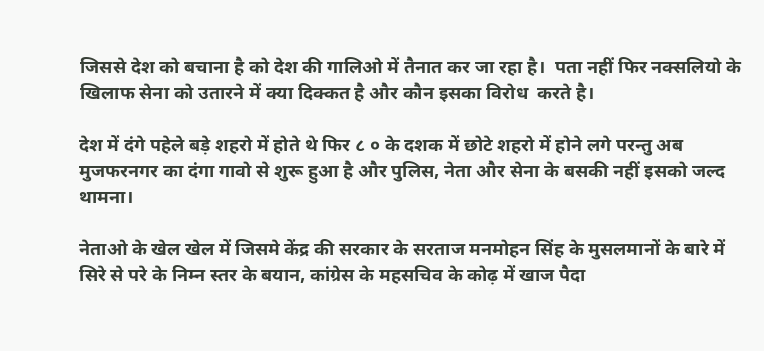जिससे देश को बचाना है को देश की गालिओ में तैनात कर जा रहा है।  पता नहीं फिर नक्सलियो के खिलाफ सेना को उतारने में क्या दिक्कत है और कौन इसका विरोध  करते है।

देश में दंगे पहेले बड़े शहरो में होते थे फिर ८ ० के दशक में छोटे शहरो में होने लगे परन्तु अब मुजफरनगर का दंगा गावो से शुरू हुआ है और पुलिस, नेता और सेना के बसकी नहीं इसको जल्द थामना।

नेताओ के खेल खेल में जिसमे केंद्र की सरकार के सरताज मनमोहन सिंह के मुसलमानों के बारे में सिरे से परे के निम्न स्तर के बयान, कांग्रेस के महसचिव के कोढ़ में खाज पैदा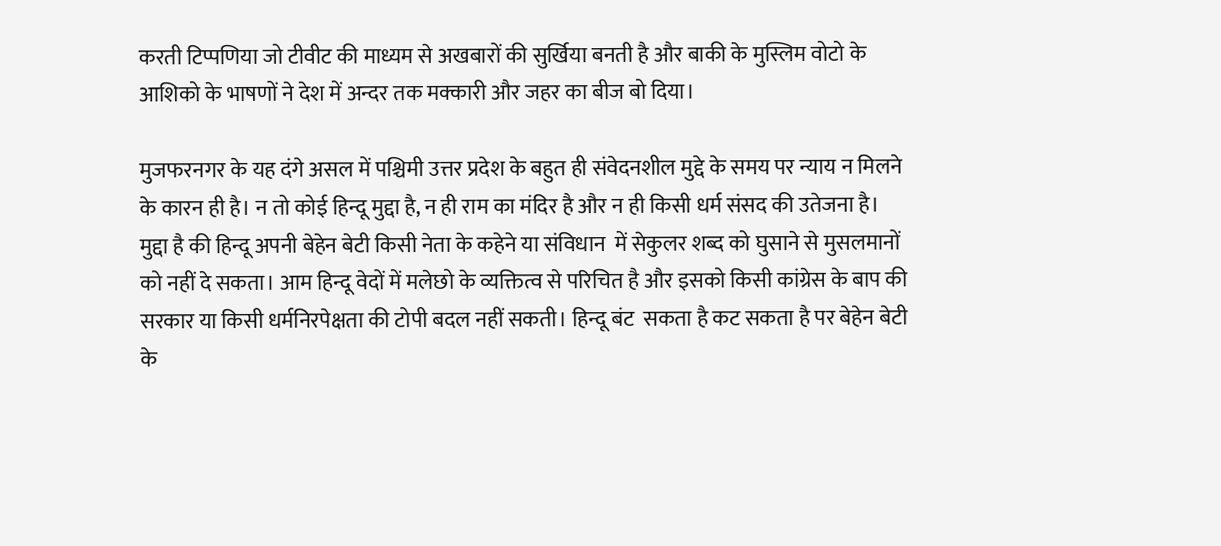करती टिप्पणिया जो टीवीट की माध्यम से अखबारों की सुर्खिया बनती है और बाकी के मुस्लिम वोटो के आशिको के भाषणों ने देश में अन्दर तक मक्कारी और जहर का बीज बो दिया।

मुजफरनगर के यह दंगे असल में पश्चिमी उत्तर प्रदेश के बहुत ही संवेदनशील मुद्दे के समय पर न्याय न मिलने के कारन ही है। न तो कोई हिन्दू मुद्दा है, न ही राम का मंदिर है और न ही किसी धर्म संसद की उतेजना है। मुद्दा है की हिन्दू अपनी बेहेन बेटी किसी नेता के कहेने या संविधान  में सेकुलर शब्द को घुसाने से मुसलमानों को नहीं दे सकता। आम हिन्दू वेदों में मलेछो के व्यक्तित्व से परिचित है और इसको किसी कांग्रेस के बाप की सरकार या किसी धर्मनिरपेक्षता की टोपी बदल नहीं सकती। हिन्दू बंट  सकता है कट सकता है पर बेहेन बेटी के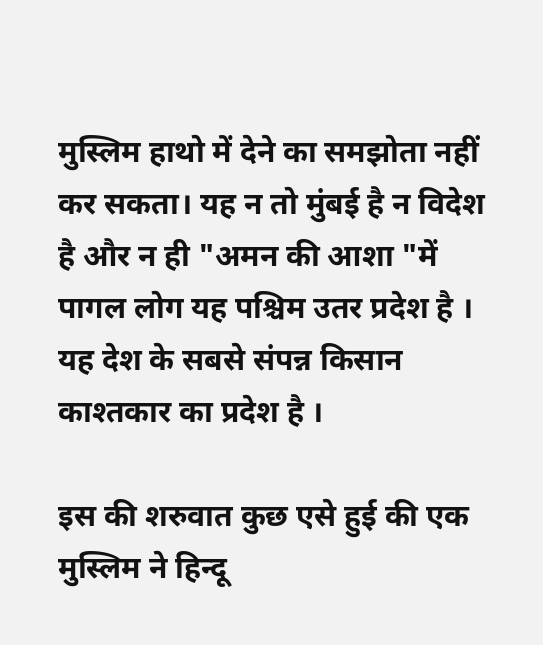मुस्लिम हाथो में देने का समझोता नहीं कर सकता। यह न तो मुंबई है न विदेश है और न ही "अमन की आशा "में पागल लोग यह पश्चिम उतर प्रदेश है । यह देश के सबसे संपन्न किसान काश्तकार का प्रदेश है ।

इस की शरुवात कुछ एसे हुई की एक मुस्लिम ने हिन्दू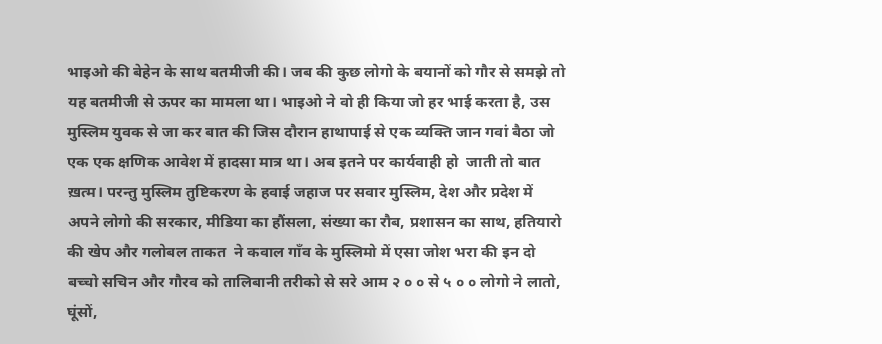भाइओ की बेहेन के साथ बतमीजी की। जब की कुछ लोगो के बयानों को गौर से समझे तो यह बतमीजी से ऊपर का मामला था। भाइओ ने वो ही किया जो हर भाई करता है, उस मुस्लिम युवक से जा कर बात की जिस दौरान हाथापाई से एक व्यक्ति जान गवां बैठा जो एक एक क्षणिक आवेश में हादसा मात्र था। अब इतने पर कार्यवाही हो  जाती तो बात ख़त्म। परन्तु मुस्लिम तुष्टिकरण के हवाई जहाज पर सवार मुस्लिम, देश और प्रदेश में अपने लोगो की सरकार, मीडिया का हौंसला, संख्या का रौब, प्रशासन का साथ, हतियारो की खेप और गलोबल ताकत  ने कवाल गाँव के मुस्लिमो में एसा जोश भरा की इन दो बच्चो सचिन और गौरव को तालिबानी तरीको से सरे आम २ ० ० से ५ ० ० लोगो ने लातो, घूंसों,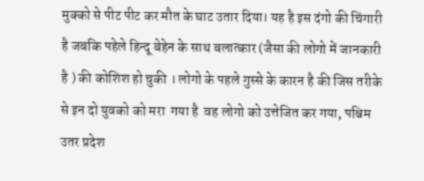मुक्को से पीट पीट कर मौत के घाट उतार दिया। यह है इस दंगो की चिंगारी है जबकि पहेले हिन्दू बेहेन के साथ बलात्कार (जैसा की लोगो में जानकारी है ) की कोशिश हो चुकी । लोगो के पहले गुस्से के कारन है की जिस तरीके से इन दो युवको को मरा  गया है  वह लोगो को उत्तेजित कर गया, पश्चिम उतर प्रदेश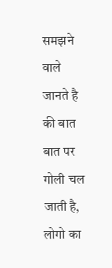समझने वाले जानते है की बात बात पर गोली चल जाती है, लोगो का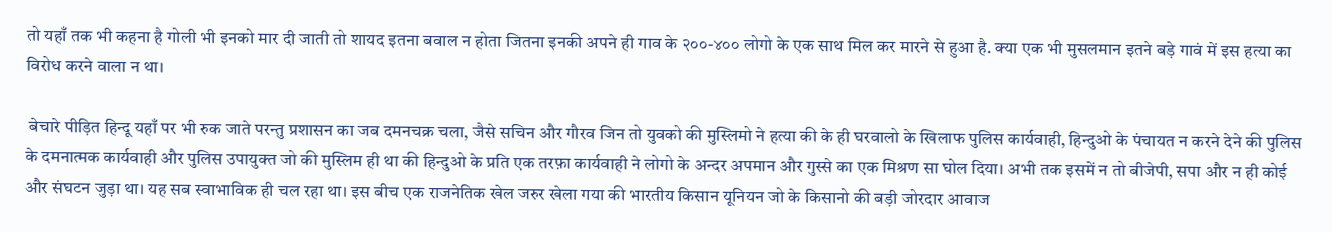तो यहाँ तक भी कहना है गोली भी इनको मार दी जाती तो शायद इतना बवाल न होता जितना इनकी अपने ही गाव के २००-४०० लोगो के एक साथ मिल कर मारने से हुआ है. क्या एक भी मुसलमान इतने बड़े गावं में इस हत्या का विरोध करने वाला न था।

 बेचारे पीड़ित हिन्दू यहाँ पर भी रुक जाते परन्तु प्रशासन का जब दमनचक्र चला, जैसे सचिन और गौरव जिन तो युवको की मुस्लिमो ने हत्या की के ही घरवालो के खिलाफ पुलिस कार्यवाही, हिन्दुओ के पंचायत न करने देने की पुलिस के दमनात्मक कार्यवाही और पुलिस उपायुक्त जो की मुस्लिम ही था की हिन्दुओ के प्रति एक तरफ़ा कार्यवाही ने लोगो के अन्दर अपमान और गुस्से का एक मिश्रण सा घोल दिया। अभी तक इसमें न तो बीजेपी, सपा और न ही कोई और संघटन जुड़ा था। यह सब स्वाभाविक ही चल रहा था। इस बीच एक राजनेतिक खेल जरुर खेला गया की भारतीय किसान यूनियन जो के किसानो की बड़ी जोरदार आवाज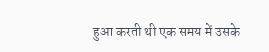हुआ करती थी एक समय में उसके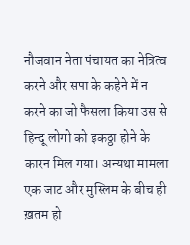नौजवान नेता पंचायत का नेत्रित्व करने और सपा के कहेने में न करने का जो फैसला किया उस से हिन्दू लोगो को इकठ्ठा होने के कारन मिल गया। अन्यथा मामला एक जाट और मुस्लिम के बीच ही ख़तम हो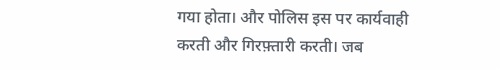गया होता। और पोलिस इस पर कार्यवाही करती और गिरफ़्तारी करती। जब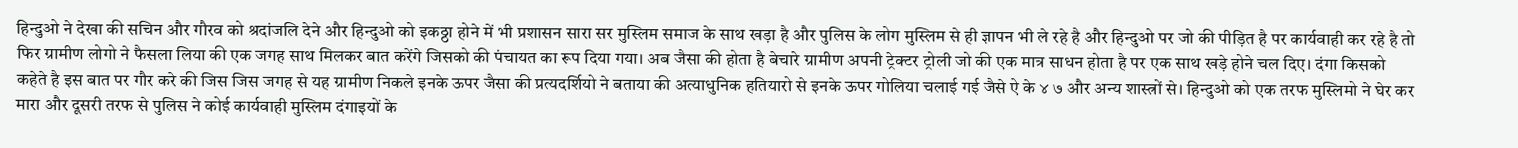हिन्दुओ ने देखा की सचिन और गौरव को श्रदांजलि देने और हिन्दुओ को इकठ्ठा होने में भी प्रशासन सारा सर मुस्लिम समाज के साथ खड़ा है और पुलिस के लोग मुस्लिम से ही ज्ञापन भी ले रहे है और हिन्दुओ पर जो की पीड़ित है पर कार्यवाही कर रहे है तो फिर ग्रामीण लोगो ने फैसला लिया की एक जगह साथ मिलकर बात करेंगे जिसको की पंचायत का रूप दिया गया। अब जैसा की होता है बेचारे ग्रामीण अपनी ट्रेक्टर ट्रोली जो की एक मात्र साधन होता है पर एक साथ खड़े होने चल दिए। दंगा किसको कहेते है इस बात पर गौर करे की जिस जिस जगह से यह ग्रामीण निकले इनके ऊपर जैसा की प्रत्यदर्शियो ने बताया की अत्याधुनिक हतियारो से इनके ऊपर गोलिया चलाई गई जैसे ऐ के ४ ७ और अन्य शास्त्रों से। हिन्दुओ को एक तरफ मुस्लिमो ने घेर कर मारा और दूसरी तरफ से पुलिस ने कोई कार्यवाही मुस्लिम दंगाइयों के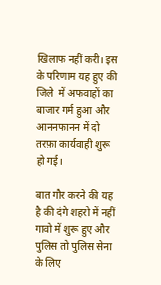खिलाफ नहीं करी। इस के परिणाम यह हुए की जिले  में अफवाहों का बाजार गर्म हुआ और आननफानन में दो तरफ़ा कार्यवाही शुरू हो गई।

बात गौर करने की यह है की दंगे शहरो में नहीं गावो में शुरू हुए और पुलिस तो पुलिस सेना के लिए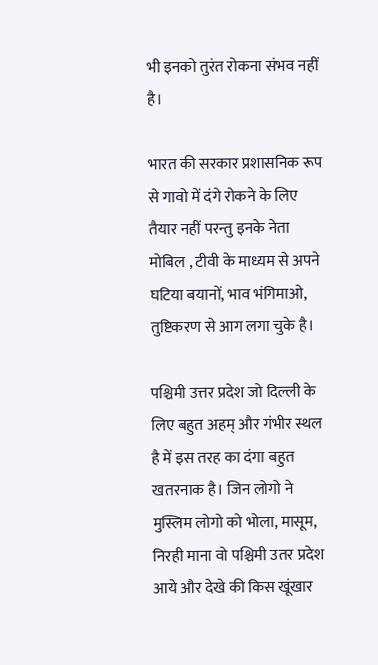भी इनको तुरंत रोकना संभव नहीं है।

भारत की सरकार प्रशासनिक रूप से गावो में दंगे रोकने के लिए तैयार नहीं परन्तु इनके नेता मोबिल , टीवी के माध्यम से अपने घटिया बयानों, भाव भंगिमाओ, तुष्टिकरण से आग लगा चुके है।

पश्चिमी उत्तर प्रदेश जो दिल्ली के लिए बहुत अहम् और गंभीर स्थल है में इस तरह का दंगा बहुत खतरनाक है। जिन लोगो ने मुस्लिम लोगो को भोला, मासूम, निरही माना वो पश्चिमी उतर प्रदेश आये और देखे की किस खूंखार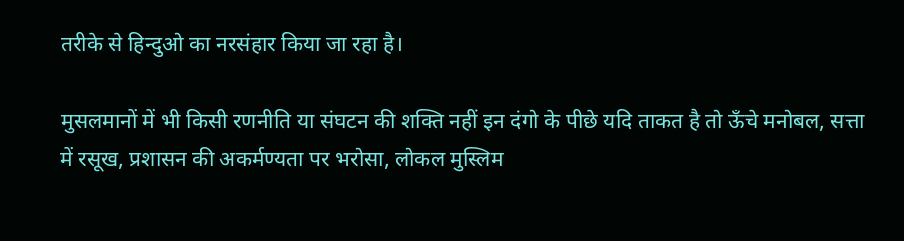तरीके से हिन्दुओ का नरसंहार किया जा रहा है।

मुसलमानों में भी किसी रणनीति या संघटन की शक्ति नहीं इन दंगो के पीछे यदि ताकत है तो ऊँचे मनोबल, सत्ता में रसूख, प्रशासन की अकर्मण्यता पर भरोसा, लोकल मुस्लिम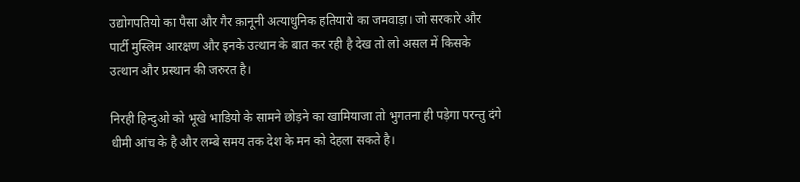उद्योगपतियो का पैसा और गैर क़ानूनी अत्याधुनिक हतियारो का जमवाड़ा। जो सरकारे और पार्टी मुस्लिम आरक्षण और इनके उत्थान के बात कर रही है देख तो लो असल में किसके उत्थान और प्रस्थान की जरुरत है।

निरही हिन्दुओ को भूखे भाडियो के सामने छोड़ने का खामियाजा तो भुगतना ही पड़ेगा परन्तु दंगे धीमी आंच के है और लम्बे समय तक देश के मन को देहला सकते है।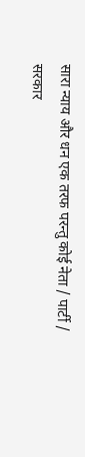सारा न्याय और धन एक तरफ परन्तु कोई नेता / पार्टी / सरकार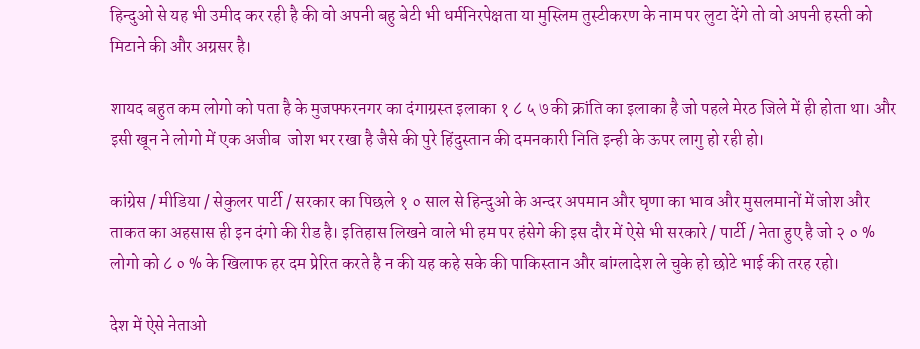हिन्दुओ से यह भी उमीद कर रही है की वो अपनी बहु बेटी भी धर्मनिरपेक्षता या मुस्लिम तुस्टीकरण के नाम पर लुटा देंगे तो वो अपनी हस्ती को मिटाने की और अग्रसर है।

शायद बहुत कम लोगो को पता है के मुजफ्फरनगर का दंगाग्रस्त इलाका १ ८ ५ ७ की क्रांति का इलाका है जो पहले मेरठ जिले में ही होता था। और इसी खून ने लोगो में एक अजीब  जोश भर रखा है जैसे की पुरे हिंदुस्तान की दमनकारी निति इन्ही के ऊपर लागु हो रही हो।

कांग्रेस / मीडिया / सेकुलर पार्टी / सरकार का पिछले १ ० साल से हिन्दुओ के अन्दर अपमान और घृणा का भाव और मुसलमानों में जोश और ताकत का अहसास ही इन दंगो की रीड है। इतिहास लिखने वाले भी हम पर हंसेगे की इस दौर में ऐसे भी सरकारे / पार्टी / नेता हुए है जो २ ० % लोगो को ८ ० % के खिलाफ हर दम प्रेरित करते है न की यह कहे सके की पाकिस्तान और बांग्लादेश ले चुके हो छोटे भाई की तरह रहो।

देश में ऐसे नेताओ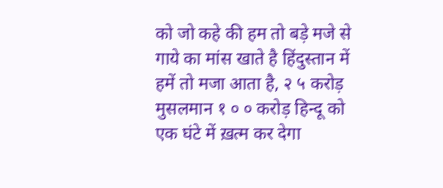को जो कहे की हम तो बड़े मजे से गाये का मांस खाते है हिंदुस्तान में हमें तो मजा आता है, २ ५ करोड़ मुसलमान १ ० ० करोड़ हिन्दू को एक घंटे में ख़त्म कर देगा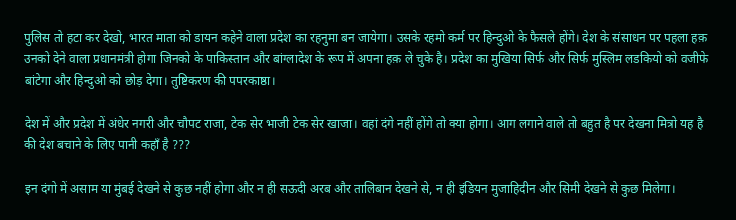पुलिस तो हटा कर देखो, भारत माता को डायन कहेने वाला प्रदेश का रहनुमा बन जायेगा। उसके रहमो कर्म पर हिन्दुओ के फैसले होंगे। देश के संसाधन पर पहला हक़ उनको देने वाला प्रधानमंत्री होगा जिनको के पाकिस्तान और बांग्लादेश के रूप में अपना हक़ ले चुके है। प्रदेश का मुखिया सिर्फ और सिर्फ मुस्लिम लडकियो को वजीफे बांटेगा और हिन्दुओ को छोड़ देगा। तुष्टिकरण की पपरकाष्ठा।

देश में और प्रदेश में अंधेर नगरी और चौपट राजा, टेक सेर भाजी टेक सेर खाजा। वहां दंगे नहीं होंगे तो क्या होगा। आग लगाने वाले तो बहुत है पर देखना मित्रो यह है की देश बचाने के लिए पानी कहाँ है ???

इन दंगो में असाम या मुंबई देखने से कुछ नहीं होगा और न ही सऊदी अरब और तालिबान देखने से, न ही इंडियन मुजाहिदीन और सिमी देखने से कुछ मिलेगा।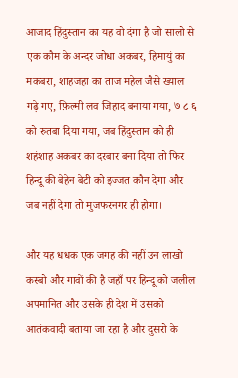आजाद हिंदुस्तान का यह वो दंगा है जो सालो से एक कौम के अन्दर जोधा अकबर, हिमायुं का मकबरा, शाहजहा का ताज महेल जैसे ख्याल गढ़े गए, फ़िल्मी लव जिहाद बनाया गया, ७ ८ ६ को रुतबा दिया गया, जब हिंदुस्तान को ही शहंशाह अकबर का दरबार बना दिया तो फिर हिन्दू की बेहेन बेटी को इज्जत कौन देगा और जब नहीं देगा तो मुजफरनगर ही होगा।

और यह धधक एक जगह की नहीं उन लाखो कस्बो और गावों की है जहाँ पर हिन्दू को जलील अपमानित और उसके ही देश में उसको आतंकवादी बताया जा रहा है और दुसरो के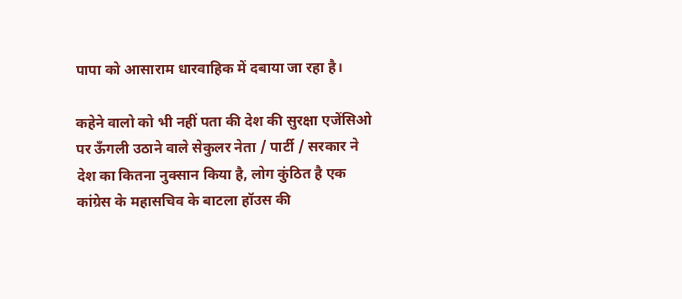पापा को आसाराम धारवाहिक में दबाया जा रहा है।

कहेने वालो को भी नहीं पता की देश की सुरक्षा एजेंसिओ पर ऊँगली उठाने वाले सेकुलर नेता / पार्टी / सरकार ने देश का कितना नुक्सान किया है, लोग कुंठित है एक कांग्रेस के महासचिव के बाटला हॉउस की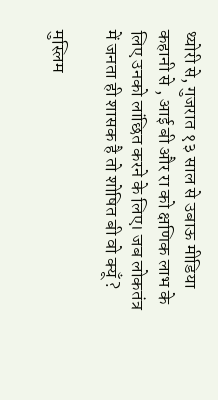थ्योरी से, गुजरात १३ साल से उबाऊ मीडिया कहानी से , आई बी और रा को क्षणिक लाभ के लिए उनको लांछित करने के लिए। जब लोकतंत्र में जनता ही शासक है तो शोषित बी वो क्यूँ ?

मुस्लिम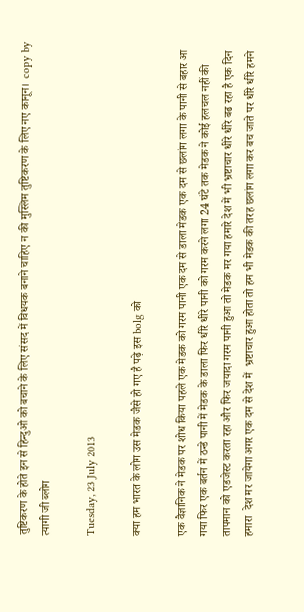तुष्टिकरण के होते इन से हिन्दुओ को बचाने के लिए संसद में विधयक बनाने चाहिए न की मुस्लिम तुष्टिकरण के लिए नए कानून।  copy by त्यागी जी ब्लोग

Tuesday, 23 July 2013

क्या हम भारत के लोग उस मेडक जैसे हो गए है पढ़े इस bolg को

एक वैज्ञानिक ने मेडक पर शोध किया पहले एक मेडक को गरम पानी एक दम से डाला मेडक एक दम से छलांग लगा के पानी से बहार आ गया फिर एक बर्तन में ठन्डे पानी में मेडक के डाला फिर धीरे धीरे पानी को गरम करने लगा 24 घंटे तक मेडक ने कोई हलचल नहीं की तापमान को एडजेस्ट करता रहा और फिर जयादा गरम पानी हुआ तो मेडक मर गया हमारे देश में भी भ्रष्टाचार धीरे धीरे बढ रहा है एक दिन हमारा  देश मर जायेगा अगर एक दम से देश में  भ्रष्टाचार हुआ होता तो हम भी मेडक की तरह छलांग लगा कर बच जाते पर धीरे धीरे हमने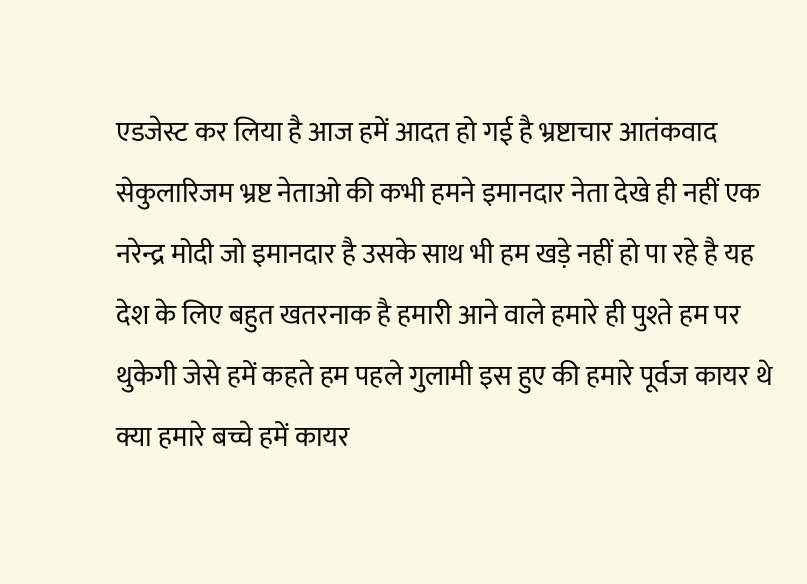एडजेस्ट कर लिया है आज हमें आदत हो गई है भ्रष्टाचार आतंकवाद सेकुलारिजम भ्रष्ट नेताओ की कभी हमने इमानदार नेता देखे ही नहीं एक नरेन्द्र मोदी जो इमानदार है उसके साथ भी हम खड़े नहीं हो पा रहे है यह देश के लिए बहुत खतरनाक है हमारी आने वाले हमारे ही पुश्ते हम पर थुकेगी जेसे हमें कहते हम पहले गुलामी इस हुए की हमारे पूर्वज कायर थे क्या हमारे बच्चे हमें कायर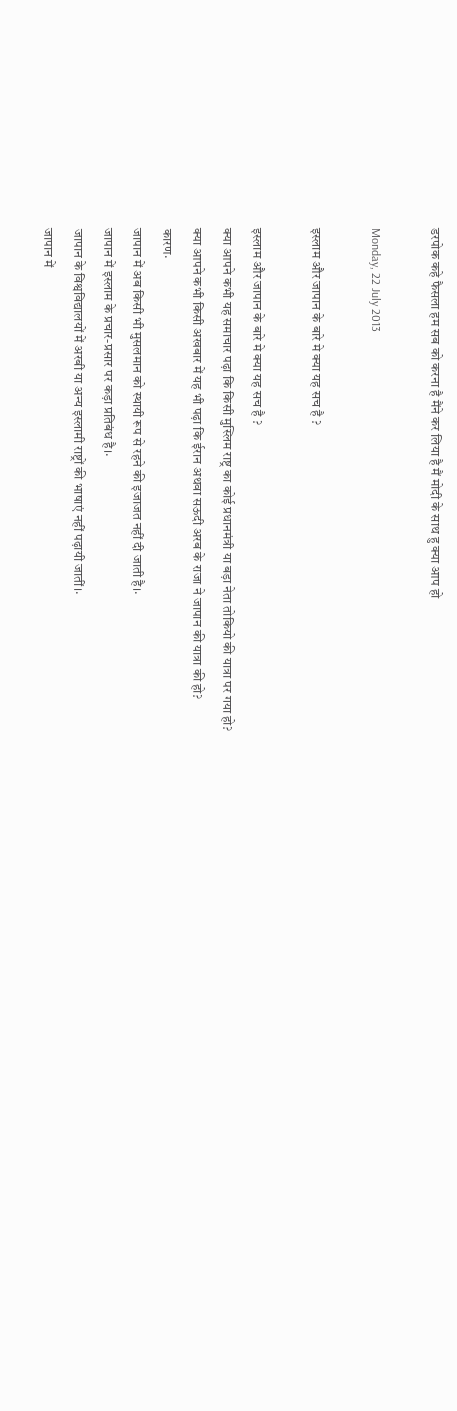डरपोक कहे फैसला हम सब को करना है मैंने कर लिया है मैं मोदी के साथ हु क्या आप हो

Monday, 22 July 2013

इस्लाम और जापान के बारे मे क्या यह सच है ?

इस्लाम और जापान के बारे मे क्या यह सच है ?
क्या आपने कभी यह समाचार पढ़ा कि किसी मुस्लिम राष्ट्र का कोई प्रधानमंत्री या बड़ा नेता तोकियो की यात्रा पर गया हो?
क्या आपने कभी किसी अखबार में यह भी पढ़ा कि ईरान अथवा सऊदी अरब के राजा ने जापान की यात्रा की हो?
कारण·
जापान में अब किसी भी मुसलमान को स्थायी रूप से रहने की इजाजत नहीं दी जाती है।·
जापान में इस्लाम के प्रचार-प्रसार पर कड़ा प्रतिबंध है।·
जापान के विश्वविद्यालयों में अरबी या अन्य इस्लामी राष्ट्रों की भाषाएं नहीं पढ़ायी जातीं।·
जापान में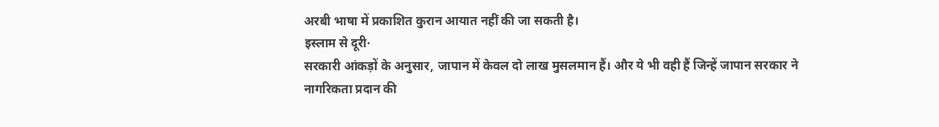अरबी भाषा में प्रकाशित कुरान आयात नहीं की जा सकती है।
इस्लाम से दूरी·
सरकारी आंकड़ों के अनुसार, जापान में केवल दो लाख मुसलमान हैं। और ये भी वही हैं जिन्हें जापान सरकार ने नागरिकता प्रदान की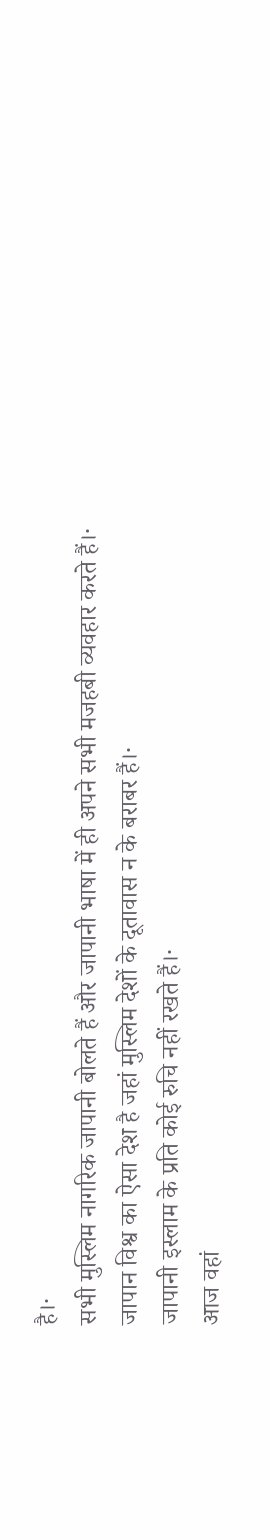है।·
सभी मुस्लिम नागरिक जापानी बोलते हैं और जापानी भाषा में ही अपने सभी मजहबी व्यवहार करते हैं।·
जापान विश्व का ऐसा देश है जहां मुस्लिम देशों के दूतावास न के बराबर हैं।·
जापानी इस्लाम के प्रति कोई रुचि नहीं रखते हैं।·
आज वहां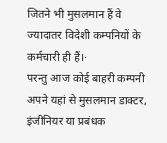जितने भी मुसलमान हैं वे ज्यादातर विदेशी कम्पनियों के कर्मचारी ही हैं।·
परन्तु आज कोई बाहरी कम्पनी अपने यहां से मुसलमान डाक्टर, इंजीनियर या प्रबंधक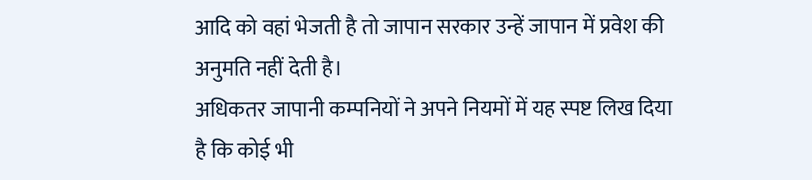आदि को वहां भेजती है तो जापान सरकार उन्हें जापान में प्रवेश की अनुमति नहीं देती है।
अधिकतर जापानी कम्पनियों ने अपने नियमों में यह स्पष्ट लिख दिया है कि कोई भी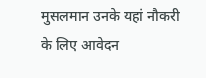मुसलमान उनके यहां नौकरी के लिए आवेदन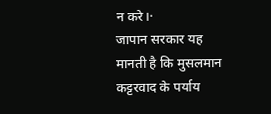न करे।·
जापान सरकार यह मानती है कि मुसलमान कट्टरवाद के पर्याय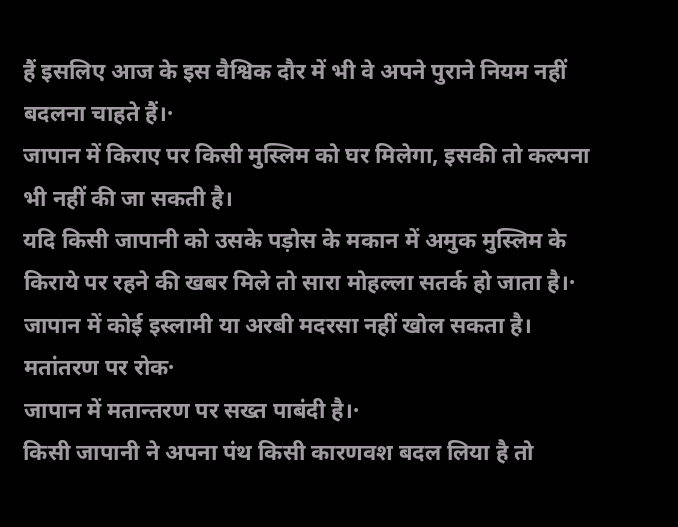हैं इसलिए आज के इस वैश्विक दौर में भी वे अपने पुराने नियम नहीं बदलना चाहते हैं।·
जापान में किराए पर किसी मुस्लिम को घर मिलेगा, इसकी तो कल्पना भी नहीं की जा सकती है।
यदि किसी जापानी को उसके पड़ोस के मकान में अमुक मुस्लिम के किराये पर रहने की खबर मिले तो सारा मोहल्ला सतर्क हो जाता है।·
जापान में कोई इस्लामी या अरबी मदरसा नहीं खोल सकता है।
मतांतरण पर रोक·
जापान में मतान्तरण पर सख्त पाबंदी है।·
किसी जापानी ने अपना पंथ किसी कारणवश बदल लिया है तो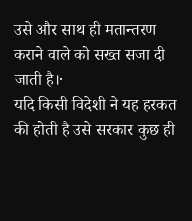उसे और साथ ही मतान्तरण कराने वाले को सख्त सजा दी जाती है।·
यदि किसी विदेशी ने यह हरकत की होती है उसे सरकार कुछ ही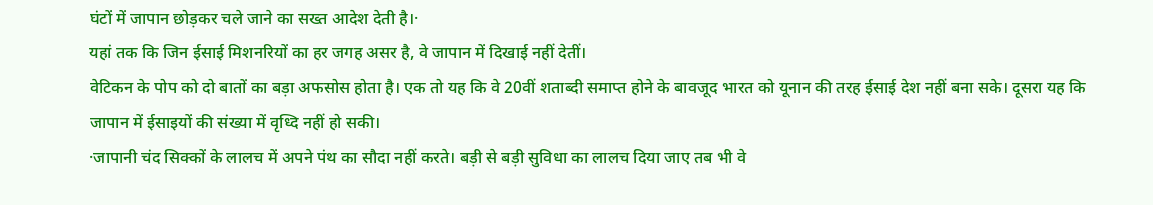घंटों में जापान छोड़कर चले जाने का सख्त आदेश देती है।·
यहां तक कि जिन ईसाई मिशनरियों का हर जगह असर है, वे जापान में दिखाई नहीं देतीं।
वेटिकन के पोप को दो बातों का बड़ा अफसोस होता है। एक तो यह कि वे 20वीं शताब्दी समाप्त होने के बावजूद भारत को यूनान की तरह ईसाई देश नहीं बना सके। दूसरा यह कि जापान में ईसाइयों की संख्या में वृध्दि नहीं हो सकी।
·जापानी चंद सिक्कों के लालच में अपने पंथ का सौदा नहीं करते। बड़ी से बड़ी सुविधा का लालच दिया जाए तब भी वे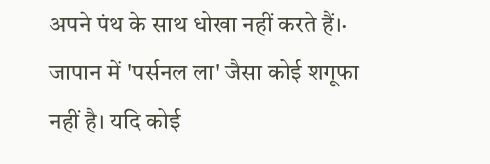अपने पंथ के साथ धोखा नहीं करते हैं।·
जापान में 'पर्सनल ला' जैसा कोई शगूफा नहीं है। यदि कोई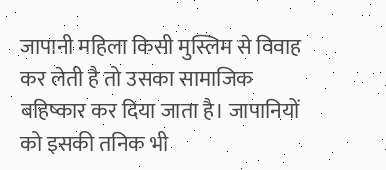जापानी महिला किसी मुस्लिम से विवाह कर लेती है तो उसका सामाजिक बहिष्कार कर दिया जाता है। जापानियों को इसकी तनिक भी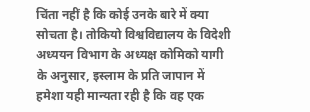चिंता नहीं है कि कोई उनके बारे में क्या सोचता है। तोकियो विश्वविद्यालय के विदेशी अध्ययन विभाग के अध्यक्ष कोमिको यागी के अनुसार, इस्लाम के प्रति जापान में हमेशा यही मान्यता रही है कि वह एक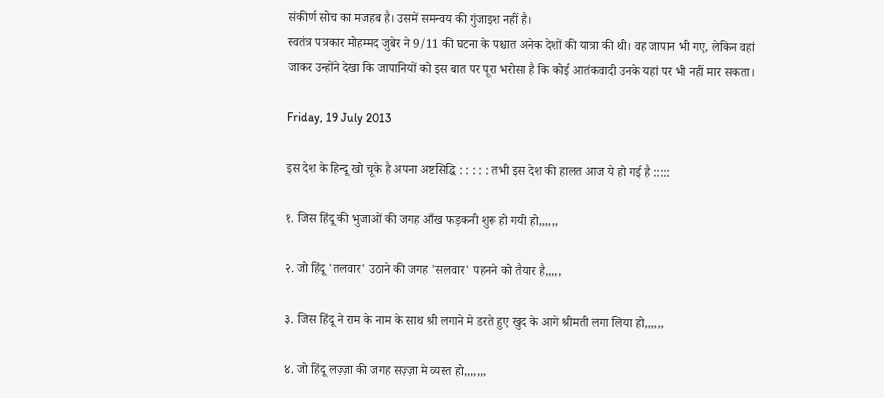संकीर्ण सोच का मजहब है। उसमें समन्वय की गुंजाइश नहीं है।
स्वतंत्र पत्रकार मोहम्मद जुबेर ने 9/11 की घटना के पश्चात अनेक देशों की यात्रा की थी। वह जापान भी गए, लेकिन वहां जाकर उन्होंने देखा कि जापानियों को इस बात पर पूरा भरोसा है कि कोई आतंकवादी उनके यहां पर भी नहीं मार सकता।

Friday, 19 July 2013

इस देश के हिन्दू खो चूके है अपना अष्टसिद्धि : : : : : तभी इस देश की हालत आज ये हो गई है :::::

१. जिस हिंदू की भुजाओं की जगह आँख फड़कनी शुरू हो गयी हो,,,,,,

२. जो हिंदू 'तलवार' उठाने की जगह 'सलवार' पहनने को तैयार है,,,,,

३. जिस हिंदू ने राम के नाम के साथ श्री लगाने मे डरते हुए खुद के आगे श्रीमती लगा लिया हो,,,,,,

४. जो हिंदू लज़्ज़ा की जगह सज़्ज़ा मे व्यस्त हो,,,,,,,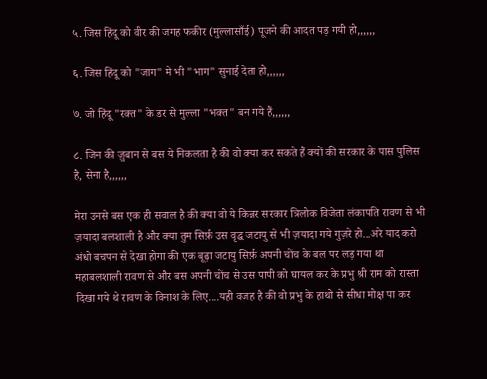५. जिस हिंदू को वीर की जगह फकीर (मुल्लासाँई) पूजने की आदत पड़ गयी हो,,,,,,

६. जिस हिंदू को "जाग" मे भी "भाग" सुनाई देता हो,,,,,,

७. जो हिंदू "रक्त" के डर से मुल्ला "भक्त" बन गये हैं,,,,,,

८. जिन की ज़ुबान से बस ये निकलता है की वो क्या कर सकते हैं क्यों की सरकार के पास पुलिस है, सेना है,,,,,,

मेरा उनसे बस एक ही सवाल है की क्या वो ये किन्नर सरकार त्रिलोक विजेता लंकापति रावण से भी ज़यादा बलशाली है और क्या तुम सिर्फ़ उस वृद्ध जटायु से भी ज़यादा गये गुज़रे हो...अरे याद करो अंधो बचपन से देखा होगा की एक बूढ़ा जटायु सिर्फ़ अपनी चोंच के बल पर लड़ गया था महाबलशाली रावण से और बस अपनी चोंच से उस पापी को घायल कर के प्रभु श्री राम को रास्ता दिखा गये थे रावण के विनाश के लिए....यही वजह है की वो प्रभु के हाथो से सीधा मोक्ष पा कर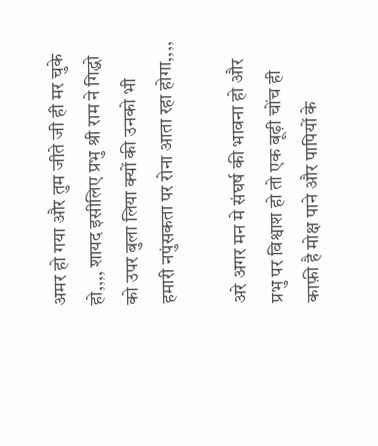अमर हो गया और तुम जीते जी ही मर चुके हो,,,, शायद इसीलिए प्रभु श्री राम ने गिद्धो को उपर बुला लिया क्यों की उनको भी हमारी नपुंसकता पर रोना आता रहा होगा,,,,

अरे अगर मन मे संघर्ष की भावना हो और प्रभु पर विश्वाश हो तो एक बूढ़ी चोंच ही काफ़ी है मोक्ष पाने और पापियों के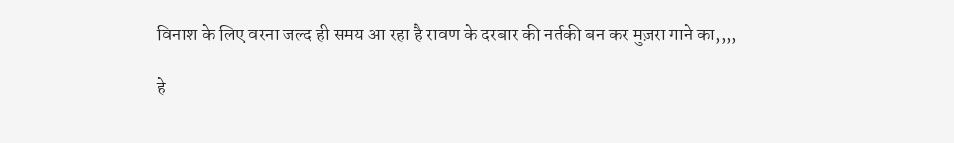विनाश के लिए वरना जल्द ही समय आ रहा है रावण के दरबार की नर्तकी बन कर मुज़रा गाने का,,,,

हे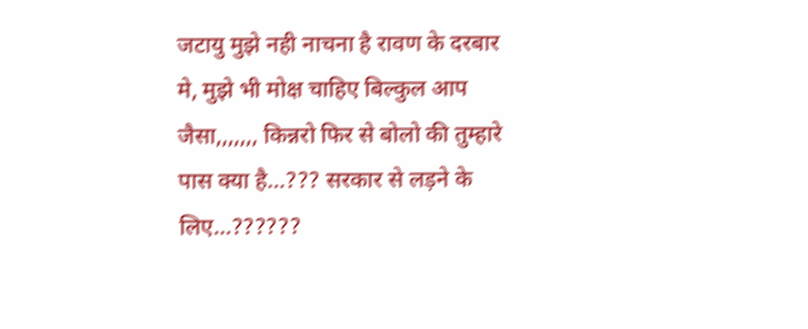जटायु मुझे नही नाचना है रावण के दरबार मे, मुझे भी मोक्ष चाहिए बिल्कुल आप जैसा,,,,,,, किन्नरो फिर से बोलो की तुम्हारे पास क्या है...??? सरकार से लड़ने के लिए...??????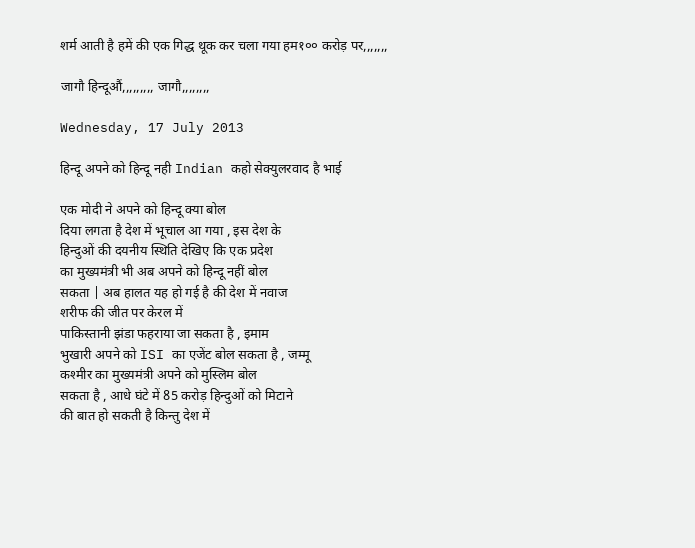शर्म आती है हमें की एक गिद्ध थूक कर चला गया हम१०० करोड़ पर,,,,,,,

जागौ हिन्दूऔं,,,,,,,,, जागौ,,,,,,,,

Wednesday, 17 July 2013

हिन्दू अपने को हिन्दू नही Indian कहो सेक्युलरवाद है भाई

एक मोदी ने अपने को हिन्दू क्या बोल
दिया लगता है देश में भूचाल आ गया , इस देश के
हिन्दुओं की दयनीय स्थिति देखिए कि एक प्रदेश
का मुख्यमंत्री भी अब अपने को हिन्दू नहीं बोल
सकता | अब हालत यह हो गई है की देश में नवाज
शरीफ की जीत पर केरल में
पाकिस्तानी झंडा फहराया जा सकता है , इमाम
भुखारी अपने को ISI का एजेंट बोल सकता है , जम्मू
कश्मीर का मुख्यमंत्री अपने को मुस्लिम बोल
सकता है , आधे घंटे में 85 करोड़ हिन्दुओं को मिटाने
की बात हो सकती है किन्तु देश में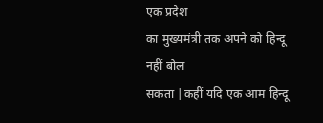एक प्रदेश
का मुख्यमंत्री तक अपने को हिन्दू नहीं बोल
सकता |कहीं यदि एक आम हिन्दू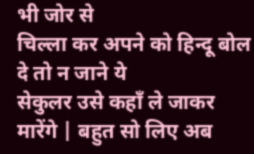भी जोर से
चिल्ला कर अपने को हिन्दू बोल दे तो न जाने ये
सेकुलर उसे कहाँ ले जाकर मारेंगे | बहुत सो लिए अब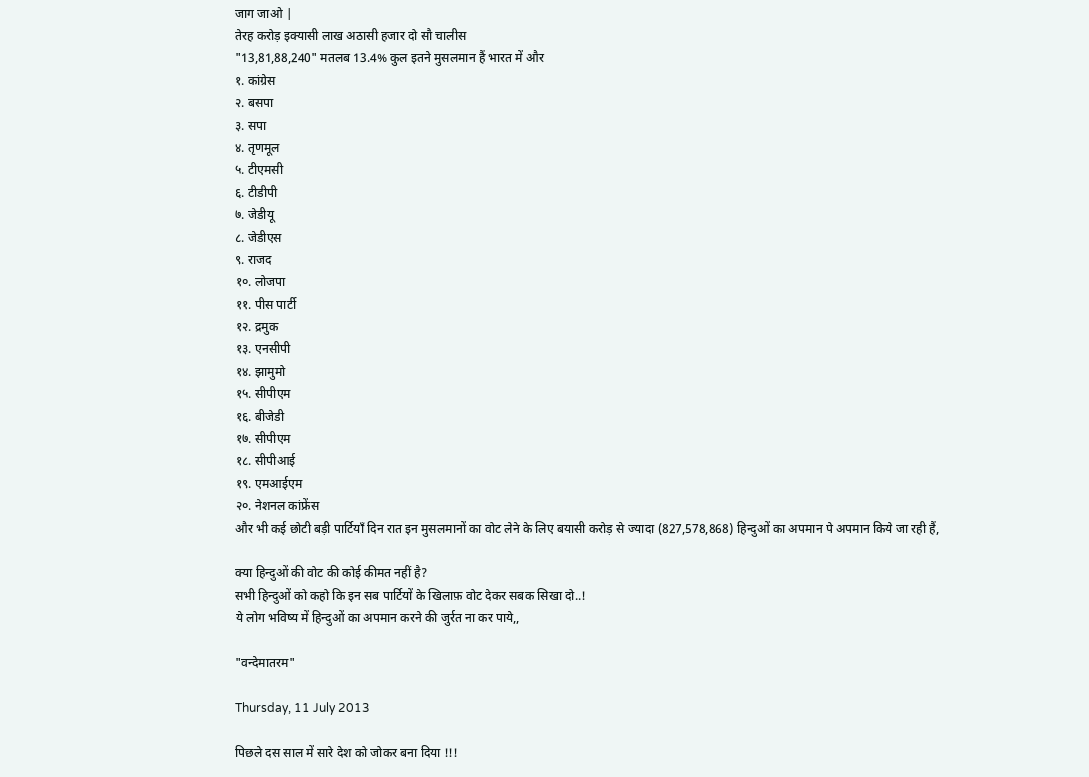जाग जाओ |
तेरह करोड़ इक्यासी लाख अठासी हजार दो सौ चालीस
"13,81,88,240" मतलब 13.4% कुल इतने मुसलमान हैं भारत में और
१. कांग्रेस
२. बसपा
३. सपा
४. तृणमूल
५. टीएमसी
६. टीडीपी
७. जेडीयू
८. जेडीएस
९. राजद
१०. लोजपा
११. पीस पार्टी
१२. द्रमुक
१३. एनसीपी
१४. झामुमो
१५. सीपीएम
१६. बीजेडी
१७. सीपीएम
१८. सीपीआई
१९. एमआईएम
२०. नेशनल कांफ्रेंस
और भी कई छोटी बड़ी पार्टियाँ दिन रात इन मुसलमानों का वोट लेने के लिए बयासी करोड़ से ज्यादा (827,578,868) हिन्दुओं का अपमान पे अपमान किये जा रही हैं,

क्या हिन्दुओं की वोट की कोई कीमत नहीं है?
सभी हिन्दुओं को कहो कि इन सब पार्टियों के खिलाफ़ वोट देकर सबक सिखा दो..!
ये लोग भविष्य में हिन्दुओं का अपमान करने की जुर्रत ना कर पाये,,

"वन्देमातरम"

Thursday, 11 July 2013

पिछले दस साल में सारे देश को जोकर बना दिया !!!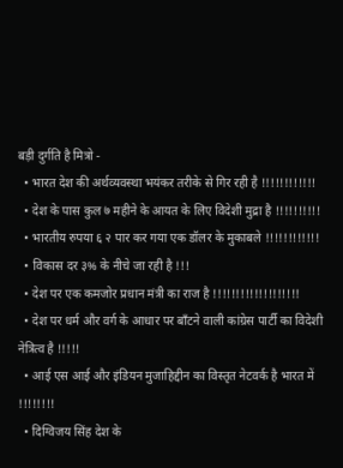बड़ी दुर्गति है मित्रो -
  • भारत देश की अर्थव्यवस्था भयंकर तरीके से गिर रही है !!!!!!!!!!!!
  • देश के पास कुल ७ महीने के आयत के लिए विदेशी मुद्रा है !!!!!!!!!!
  • भारतीय रुपया ६ २ पार कर गया एक डॉलर के मुकाबले !!!!!!!!!!!!
  • विकास दर ३% के नीचे जा रही है !!!
  • देश पर एक कमजोर प्रधान मंत्री का राज है !!!!!!!!!!!!!!!!!!!
  • देश पर धर्म और वर्ग के आधार पर बाँटने वाली कांग्रेस पार्टी का विदेशी नेत्रित्व है !!!!!
  • आई एस आई और इंडियन मुजाहिद्दीन का विस्तृत नेटवर्क है भारत में !!!!!!!!
  • दिग्विजय सिंह देश के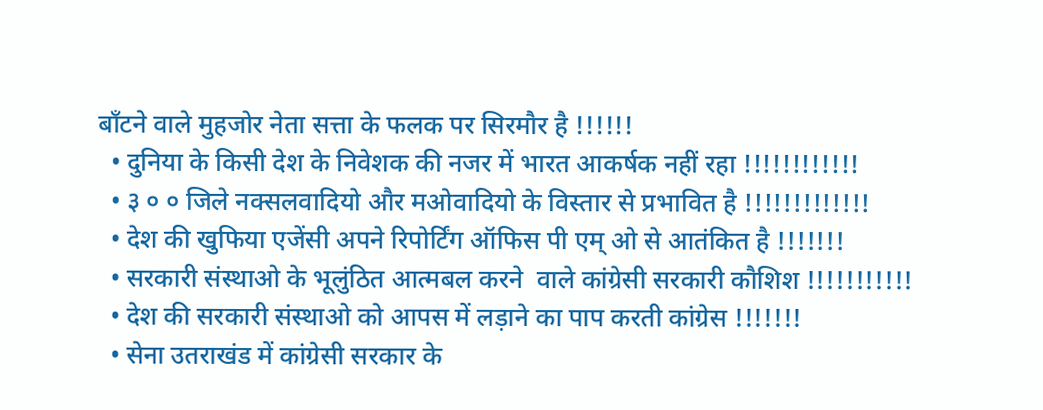बाँटने वाले मुहजोर नेता सत्ता के फलक पर सिरमौर है !!!!!!
  • दुनिया के किसी देश के निवेशक की नजर में भारत आकर्षक नहीं रहा !!!!!!!!!!!!
  • ३ ० ० जिले नक्सलवादियो और मओवादियो के विस्तार से प्रभावित है !!!!!!!!!!!!!
  • देश की खुफिया एजेंसी अपने रिपोर्टिंग ऑफिस पी एम् ओ से आतंकित है !!!!!!!
  • सरकारी संस्थाओ के भूलुंठित आत्मबल करने  वाले कांग्रेसी सरकारी कौशिश !!!!!!!!!!!
  • देश की सरकारी संस्थाओ को आपस में लड़ाने का पाप करती कांग्रेस !!!!!!!
  • सेना उतराखंड में कांग्रेसी सरकार के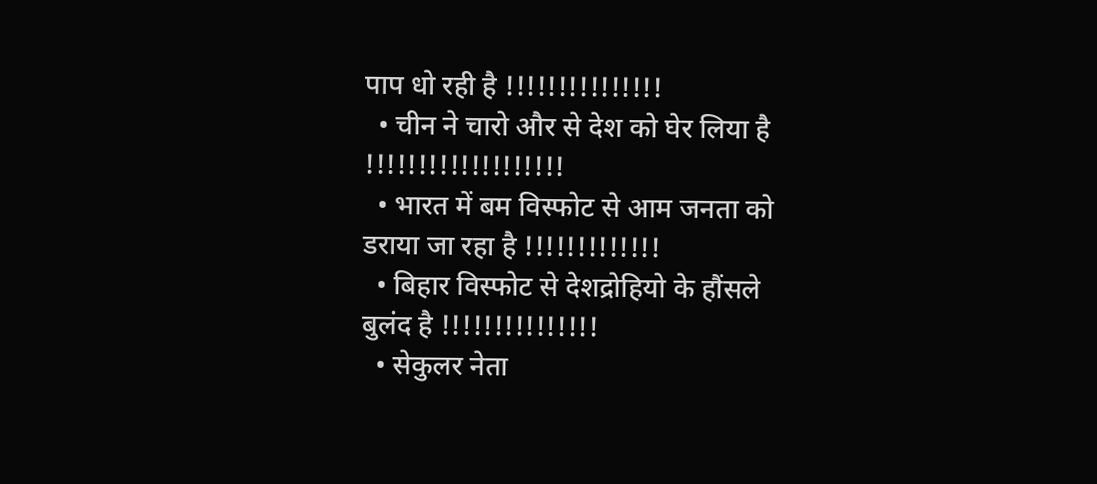पाप धो रही है !!!!!!!!!!!!!!!
  • चीन ने चारो और से देश को घेर लिया है !!!!!!!!!!!!!!!!!!!
  • भारत में बम विस्फोट से आम जनता को डराया जा रहा है !!!!!!!!!!!!!
  • बिहार विस्फोट से देशद्रोहियो के हौंसले बुलंद है !!!!!!!!!!!!!!!
  • सेकुलर नेता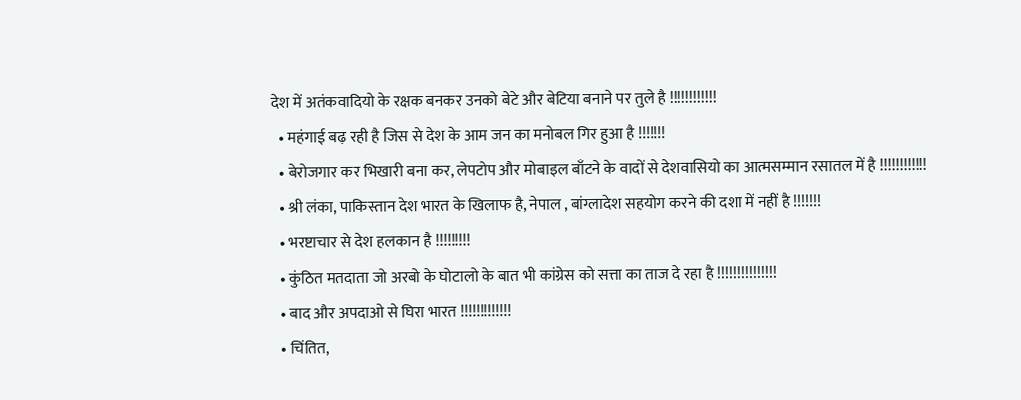देश में अतंकवादियो के रक्षक बनकर उनको बेटे और बेटिया बनाने पर तुले है !!!!!!!!!!!!
  • महंगाई बढ़ रही है जिस से देश के आम जन का मनोबल गिर हुआ है !!!!!!!
  • बेरोजगार कर भिखारी बना कर, लेपटोप और मोबाइल बाँटने के वादों से देशवासियो का आत्मसम्मान रसातल में है !!!!!!!!!!!!
  • श्री लंका, पाकिस्तान देश भारत के खिलाफ है, नेपाल , बांग्लादेश सहयोग करने की दशा में नहीं है !!!!!!!
  • भरष्टाचार से देश हलकान है !!!!!!!!!
  • कुंठित मतदाता जो अरबो के घोटालो के बात भी कांग्रेस को सत्ता का ताज दे रहा है !!!!!!!!!!!!!!!
  • बाद और अपदाओ से घिरा भारत !!!!!!!!!!!!!
  • चिंतित,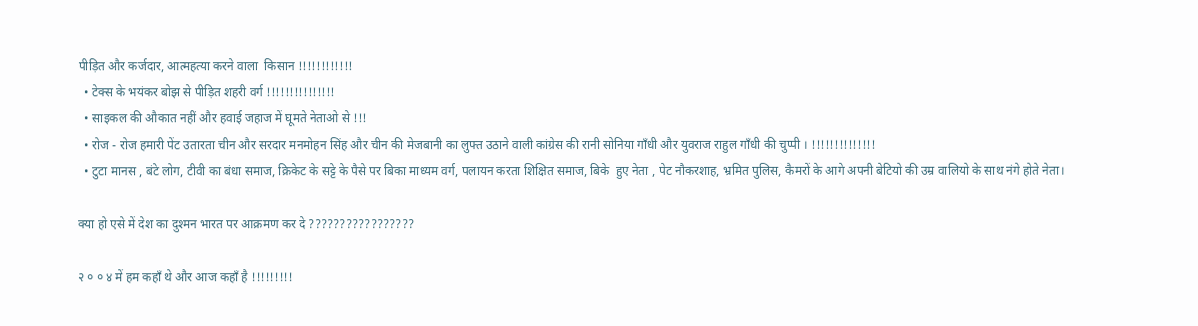पीड़ित और कर्जदार, आत्महत्या करने वाला  किसान !!!!!!!!!!!!
  • टेक्स के भयंकर बोझ से पीड़ित शहरी वर्ग !!!!!!!!!!!!!!!
  • साइकल की औकात नहीं और हवाई जहाज में घूमते नेताओ से !!!
  • रोज - रोज हमारी पेंट उतारता चीन और सरदार मनमोहन सिंह और चीन की मेजबानी का लुफ्त उठाने वाली कांग्रेस की रानी सोनिया गाँधी और युवराज राहुल गाँधी की चुप्पी । !!!!!!!!!!!!!!
  • टुटा मानस , बंटे लोग, टीवी का बंधा समाज, क्रिकेट के सट्टे के पैसे पर बिका माध्यम वर्ग, पलायन करता शिक्षित समाज, बिके  हुए नेता , पेट नौकरशाह, भ्रमित पुलिस, कैमरों के आगे अपनी बेटियो की उम्र वालियो के साथ नंगे होते नेता।

क्या हो एसे में देश का दुश्मन भारत पर आक्रमण कर दे ?????????????????

२ ० ० ४ में हम कहाँ थे और आज कहाँ है !!!!!!!!!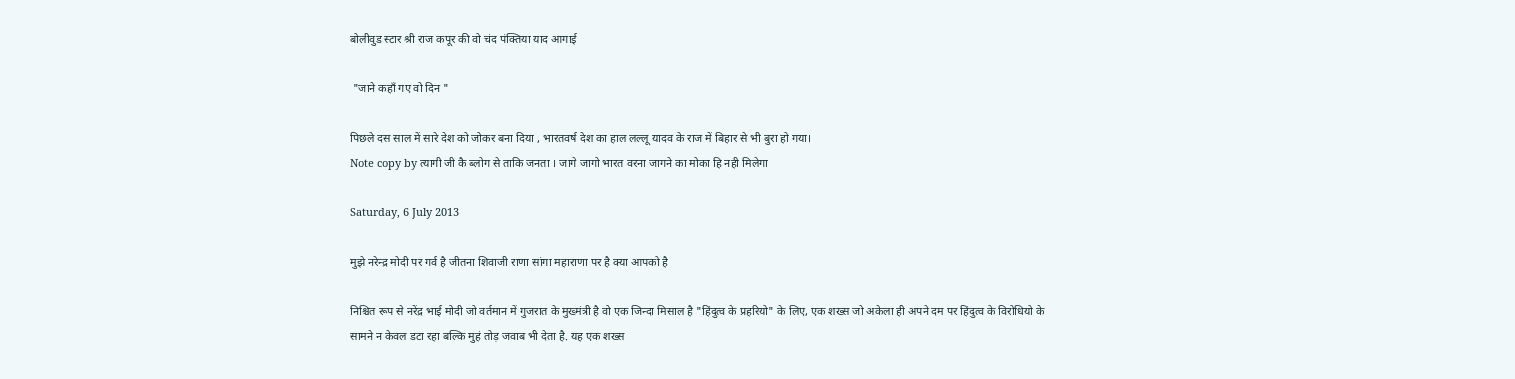बोलीवुड स्टार श्री राज कपूर की वो चंद पंक्तिया याद आगाई

 "जाने कहाँ गए वो दिन "

पिछले दस साल में सारे देश को जोकर बना दिया , भारतवर्ष देश का हाल लल्लू यादव के राज में बिहार से भी बुरा हो गया।
Note copy by त्यागी जी कै ब्लोग से ताकि जनता । जागे जागो भारत वरना जागने का मोका हि नही मिलेगा

Saturday, 6 July 2013

मुझे नरेन्द्र मोदी पर गर्व है जीतना शिवाजी राणा सांगा महाराणा पर है क्या आपको है

निश्चित रूप से नरेंद्र भाई मोदी जो वर्तमान में गुजरात के मुख्मंत्री है वो एक जिन्दा मिसाल है "हिंदुत्व के प्रहरियो" के लिए, एक शख्स जो अकेला ही अपने दम पर हिंदुत्व के विरोधियो के सामने न केवल डटा रहा बल्कि मुहं तोड़ जवाब भी देता है. यह एक शख्स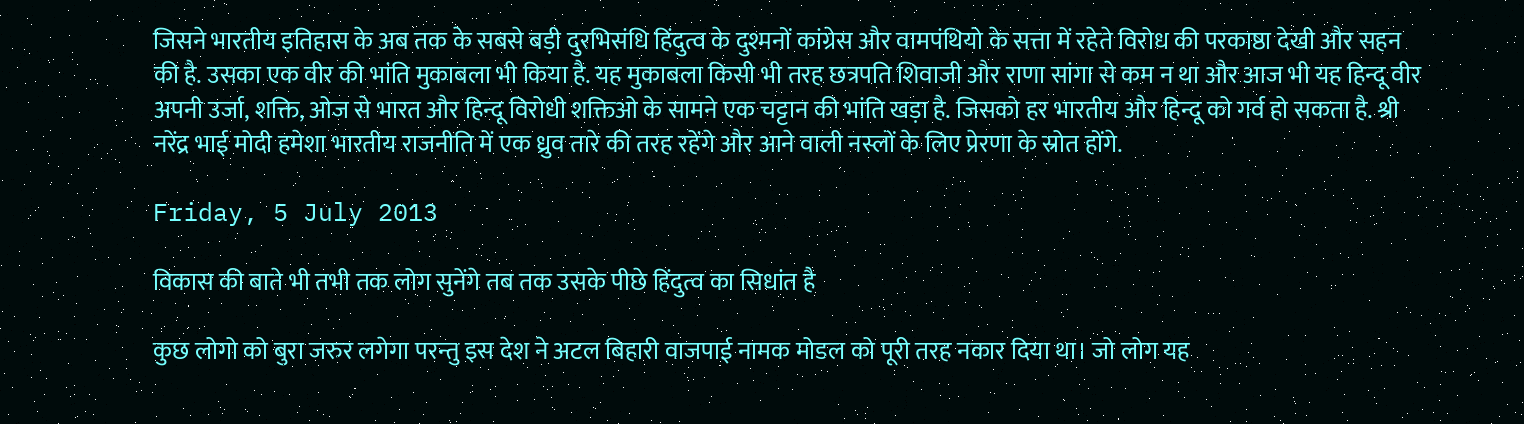जिसने भारतीय इतिहास के अब तक के सबसे बड़ी दुरभिसंधि हिंदुत्व के दुश्मनों कांग्रेस और वामपंथियो के सत्ता में रहेते विरोध की परकाष्ठा देखी और सहन की है. उसका एक वीर की भांति मुकाबला भी किया है. यह मुकाबला किसी भी तरह छत्रपति शिवाजी और राणा सांगा से कम न था और आज भी यह हिन्दू वीर अपनी उर्जा, शक्ति, ओज से भारत और हिन्दू विरोधी शक्तिओ के सामने एक चट्टान की भांति खड़ा है. जिसको हर भारतीय और हिन्दू को गर्व हो सकता है. श्री नरेंद्र भाई मोदी हमेशा भारतीय राजनीति में एक ध्रुव तारे की तरह रहेंगे और आने वाली नस्लों के लिए प्रेरणा के स्रोत होंगे.

Friday, 5 July 2013

विकास की बाते भी तभी तक लोग सुनेंगे तब तक उसके पीछे हिंदुत्व का सिधांत है

कुछ लोगो को बुरा जरुर लगेगा परन्तु इस देश ने अटल बिहारी वाजपाई नामक मोडल को पूरी तरह नकार दिया था। जो लोग यह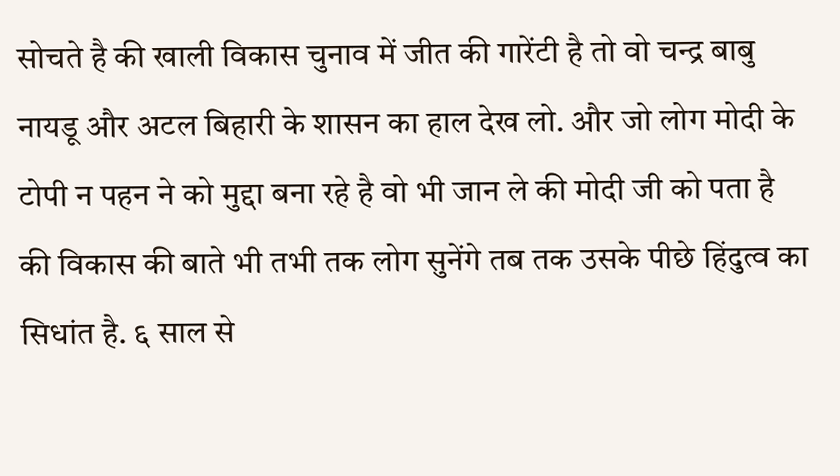सोचते है की खाली विकास चुनाव में जीत की गारेंटी है तो वो चन्द्र बाबु नायडू और अटल बिहारी के शासन का हाल देख लो. और जो लोग मोदी के टोपी न पहन ने को मुद्दा बना रहे है वो भी जान ले की मोदी जी को पता है की विकास की बाते भी तभी तक लोग सुनेंगे तब तक उसके पीछे हिंदुत्व का सिधांत है. ६ साल से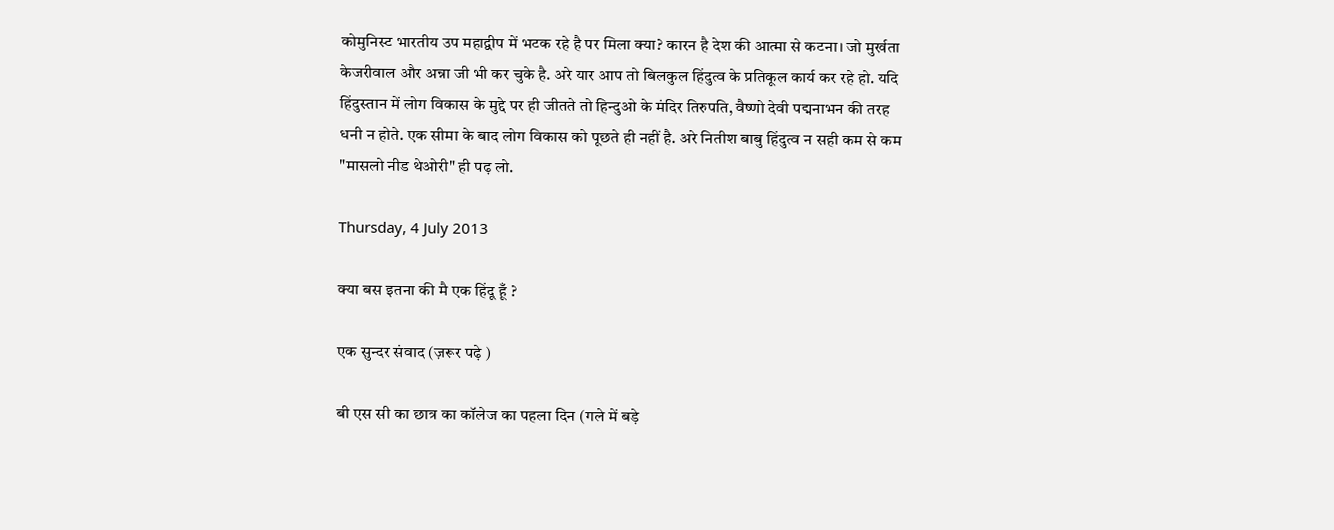कोमुनिस्ट भारतीय उप महाद्वीप में भटक रहे है पर मिला क्या? कारन है देश की आत्मा से कटना। जो मुर्खता केजरीवाल और अन्ना जी भी कर चुके है. अरे यार आप तो बिलकुल हिंदुत्व के प्रतिकूल कार्य कर रहे हो. यदि हिंदुस्तान में लोग विकास के मुद्दे पर ही जीतते तो हिन्दुओ के मंदिर तिरुपति, वैष्णो देवी पद्मनाभन की तरह धनी न होते. एक सीमा के बाद लोग विकास को पूछते ही नहीं है. अरे नितीश बाबु हिंदुत्व न सही कम से कम "मासलो नीड थेओरी" ही पढ़ लो.

Thursday, 4 July 2013

क्या बस इतना की मै एक हिंदू हूँ ?

एक सुन्दर संवाद (ज़रूर पढ़े )

बी एस सी का छात्र का कॉलेज का पहला दिन (गले में बड़े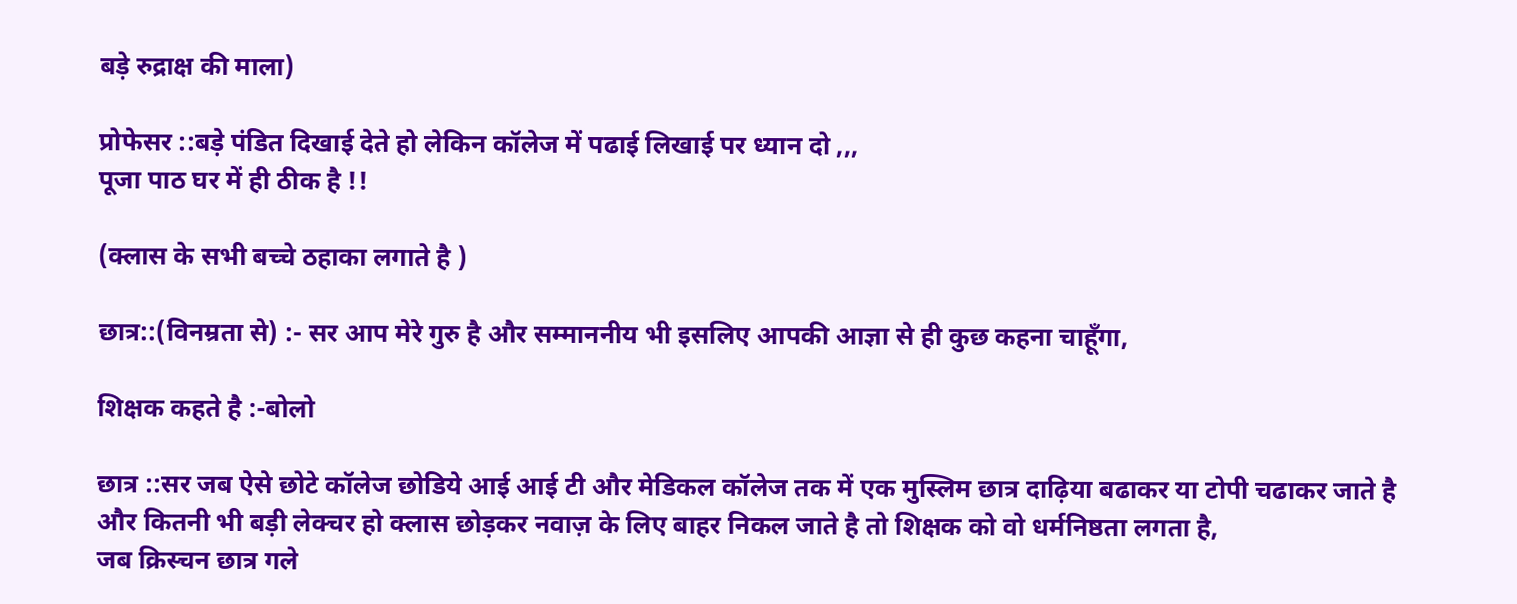बड़े रुद्राक्ष की माला)

प्रोफेसर ::बड़े पंडित दिखाई देते हो लेकिन कॉलेज में पढाई लिखाई पर ध्यान दो ,,,
पूजा पाठ घर में ही ठीक है !!

(क्लास के सभी बच्चे ठहाका लगाते है )

छात्र::(विनम्रता से) :- सर आप मेरे गुरु है और सम्माननीय भी इसलिए आपकी आज्ञा से ही कुछ कहना चाहूँगा,

शिक्षक कहते है :-बोलो

छात्र ::सर जब ऐसे छोटे कॉलेज छोडिये आई आई टी और मेडिकल कॉलेज तक में एक मुस्लिम छात्र दाढ़िया बढाकर या टोपी चढाकर जाते है और कितनी भी बड़ी लेक्चर हो क्लास छोड़कर नवाज़ के लिए बाहर निकल जाते है तो शिक्षक को वो धर्मनिष्ठता लगता है,
जब क्रिस्चन छात्र गले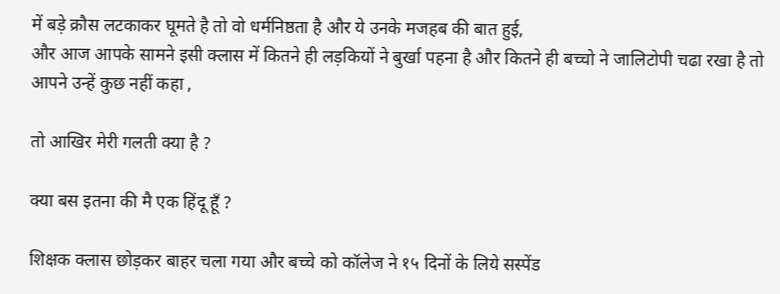में बड़े क्रौस लटकाकर घूमते है तो वो धर्मनिष्ठता है और ये उनके मजहब की बात हुई,
और आज आपके सामने इसी क्लास में कितने ही लड़कियों ने बुर्खा पहना है और कितने ही बच्चो ने जालिटोपी चढा रखा है तो आपने उन्हें कुछ नहीं कहा ,

तो आखिर मेरी गलती क्या है ?

क्या बस इतना की मै एक हिंदू हूँ ?

शिक्षक क्लास छोड़कर बाहर चला गया और बच्चे को कॉलेज ने १५ दिनों के लिये सस्पेंड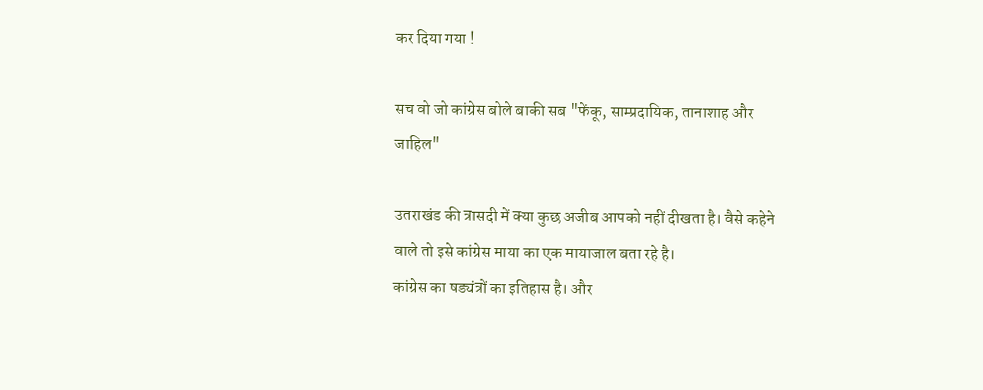कर दिया गया !

सच वो जो कांग्रेस बोले बाकी सब "फेंकू, साम्प्रदायिक, तानाशाह और जाहिल"

उतराखंड की त्रासदी में क्या कुछ अजीब आपको नहीं दीखता है। वैसे कहेने वाले तो इसे कांग्रेस माया का एक मायाजाल बता रहे है।
कांग्रेस का षड्यंत्रों का इतिहास है। और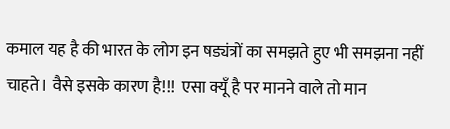कमाल यह है की भारत के लोग इन षड्यंत्रों का समझते हुए भी समझना नहीं चाहते। वैसे इसके कारण है!!!  एसा क्यूँ है पर मानने वाले तो मान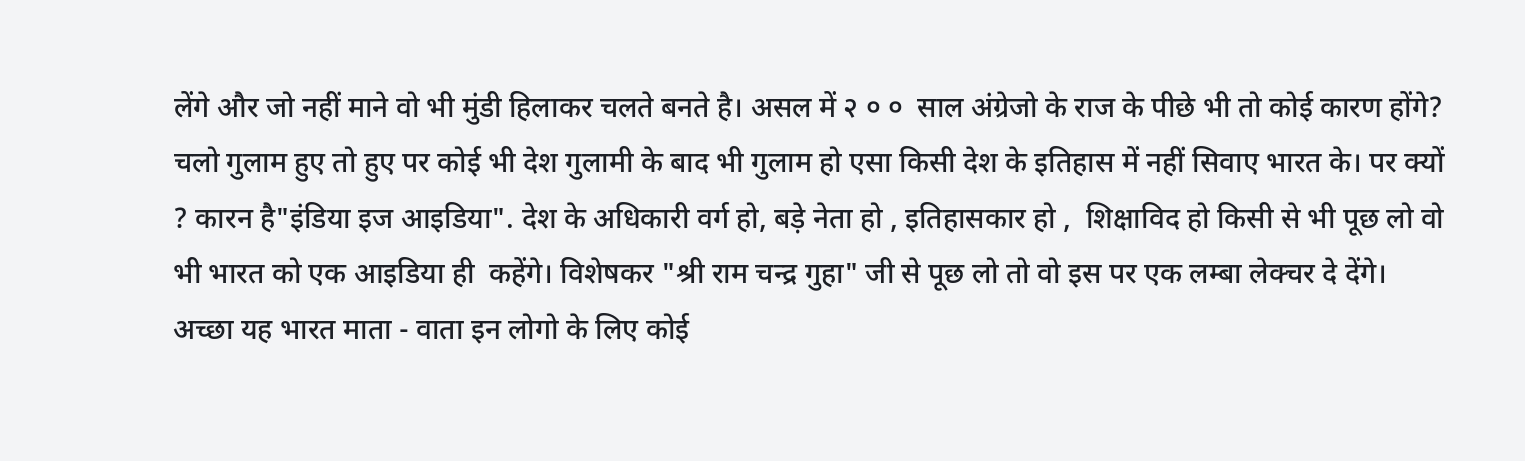लेंगे और जो नहीं माने वो भी मुंडी हिलाकर चलते बनते है। असल में २ ० ०  साल अंग्रेजो के राज के पीछे भी तो कोई कारण होंगे? चलो गुलाम हुए तो हुए पर कोई भी देश गुलामी के बाद भी गुलाम हो एसा किसी देश के इतिहास में नहीं सिवाए भारत के। पर क्यों ? कारन है"इंडिया इज आइडिया". देश के अधिकारी वर्ग हो, बड़े नेता हो , इतिहासकार हो ,  शिक्षाविद हो किसी से भी पूछ लो वो भी भारत को एक आइडिया ही  कहेंगे। विशेषकर "श्री राम चन्द्र गुहा" जी से पूछ लो तो वो इस पर एक लम्बा लेक्चर दे देंगे।  अच्छा यह भारत माता - वाता इन लोगो के लिए कोई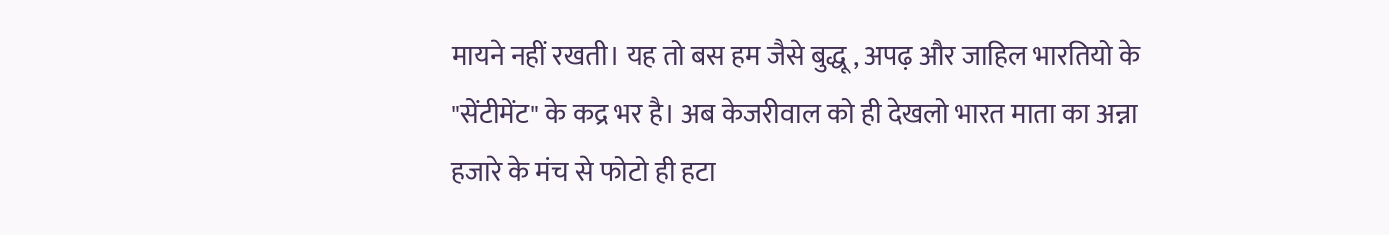मायने नहीं रखती। यह तो बस हम जैसे बुद्धू , अपढ़ और जाहिल भारतियो के "सेंटीमेंट" के कद्र भर है। अब केजरीवाल को ही देखलो भारत माता का अन्ना हजारे के मंच से फोटो ही हटा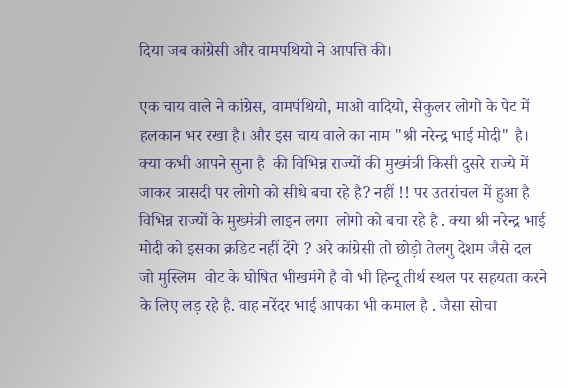दिया जब कांग्रेसी और वामपथियो ने आपत्ति की।

एक चाय वाले ने कांग्रेस, वामपंथियो, माओ वादियो, सेकुलर लोगो के पेट में हलकान भर रखा है। और इस चाय वाले का नाम "श्री नरेन्द्र भाई मोदी" है। क्या कभी आपने सुना है  की विभिन्न राज्यों की मुख्मंत्री किसी दुसरे राज्ये में जाकर त्रासदी पर लोगो को सीधे बचा रहे है? नहीं !! पर उतरांचल में हुआ है विभिन्न राज्यों के मुख्मंत्री लाइन लगा  लोगो को बचा रहे है . क्या श्री नरेन्द्र भाई मोदी को इसका क्रडिट नहीं देंगे ? अरे कांग्रेसी तो छोड़ो तेलगु देशम जैसे दल जो मुस्लिम  वोट के घोषित भीखमंगे है वो भी हिन्दू तीर्थ स्थल पर सहयता करने के लिए लड़ रहे है. वाह नरेंदर भाई आपका भी कमाल है . जैसा सोचा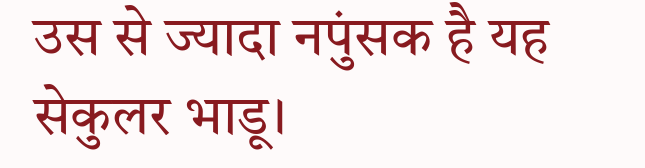उस से ज्यादा नपुंसक है यह सेकुलर भाडू।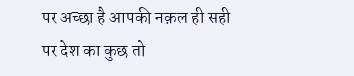पर अच्छा है आपकी नक़ल ही सही पर देश का कुछ तो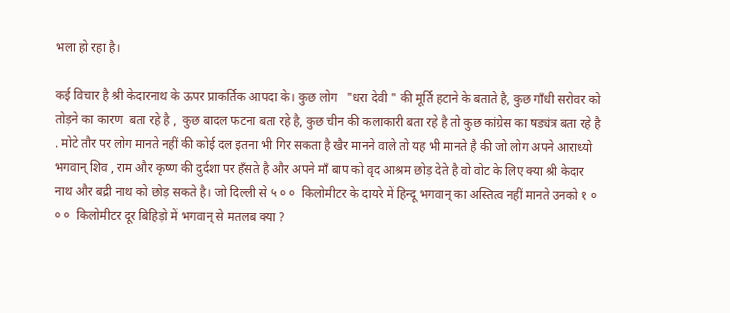भला हो रहा है।

कई विचार है श्री केदारनाथ के ऊपर प्राकर्तिक आपदा के। कुछ लोग   "धरा देवी " की मूर्ति हटाने के बताते है, कुछ गाँधी सरोवर को तोड़ने का कारण  बता रहे है ,  कुछ बादल फटना बता रहे है, कुछ चीन की कलाकारी बता रहे है तो कुछ कांग्रेस का षड्यंत्र बता रहे है . मोटे तौर पर लोग मानते नहीं की कोई दल इतना भी गिर सकता है खैर मानने वाले तो यह भी मानते है की जो लोग अपने आराध्यो भगवान् शिव , राम और कृष्ण की दुर्दशा पर हँसते है और अपने माँ बाप को वृद आश्रम छोड़ देते है वो वोट के लिए क्या श्री केदार नाथ और बद्री नाथ को छोड़ सकते है। जो दिल्ली से ५ ० ०  किलोमीटर के दायरे में हिन्दू भगवान् का अस्तित्व नहीं मानते उनको १ ० ० ०  किलोमीटर दूर बिहिड़ो में भगवान् से मतलब क्या ?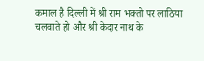कमाल है दिल्ली में श्री राम भक्तो पर लाठिया चलवाते हो और श्री केदार नाथ के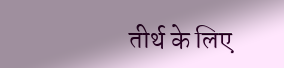तीर्थ के लिए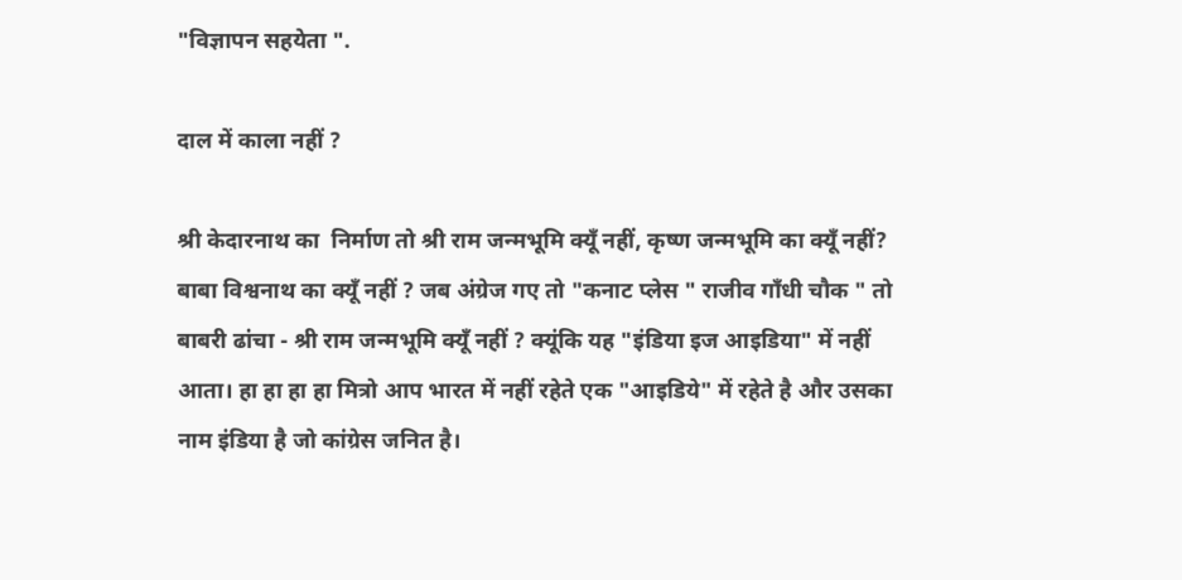"विज्ञापन सहयेता ".

दाल में काला नहीं ?

श्री केदारनाथ का  निर्माण तो श्री राम जन्मभूमि क्यूँ नहीं, कृष्ण जन्मभूमि का क्यूँ नहीं? बाबा विश्वनाथ का क्यूँ नहीं ? जब अंग्रेज गए तो "कनाट प्लेस " राजीव गाँधी चौक " तो बाबरी ढांचा - श्री राम जन्मभूमि क्यूँ नहीं ? क्यूंकि यह "इंडिया इज आइडिया" में नहीं आता। हा हा हा हा मित्रो आप भारत में नहीं रहेते एक "आइडिये" में रहेते है और उसका नाम इंडिया है जो कांग्रेस जनित है।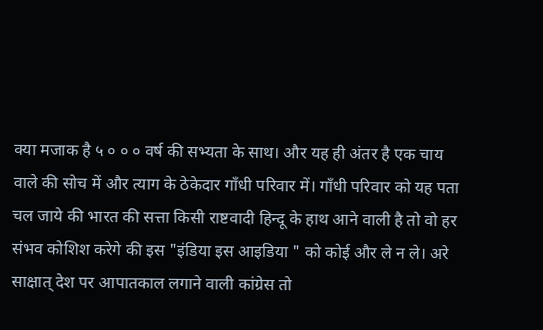क्या मजाक है ५ ० ० ० वर्ष की सभ्यता के साथ। और यह ही अंतर है एक चाय वाले की सोच में और त्याग के ठेकेदार गाँधी परिवार में। गाँधी परिवार को यह पता चल जाये की भारत की सत्ता किसी राष्टवादी हिन्दू के हाथ आने वाली है तो वो हर संभव कोशिश करेगे की इस "इंडिया इस आइडिया " को कोई और ले न ले। अरे साक्षात् देश पर आपातकाल लगाने वाली कांग्रेस तो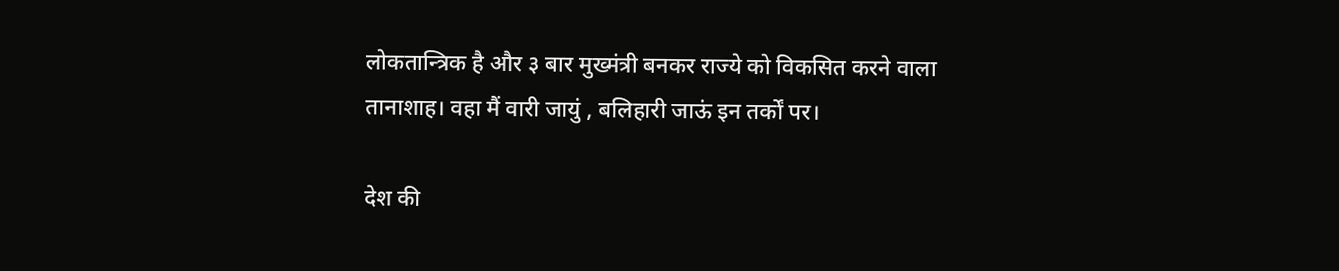लोकतान्त्रिक है और ३ बार मुख्मंत्री बनकर राज्ये को विकसित करने वाला तानाशाह। वहा मैं वारी जायुं , बलिहारी जाऊं इन तर्कों पर।

देश की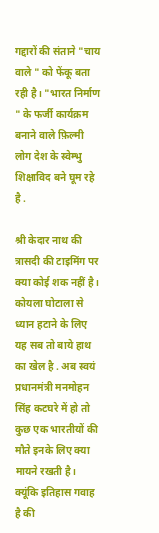गद्दारों की संताने "चाय वाले " को फेंकू बता रही है। "भारत निर्माण " के फर्जी कार्यक्रम बनाने वाले फ़िल्मी लोग देश के स्वेम्भु शिक्षाविद बने घूम रहे है .

श्री केदार नाथ की त्रासदी की टाइमिंग पर क्या कोई शक नहीं है। कोयला घोटाला से ध्यान हटाने के लिए यह सब तो बाये हाथ का खेल है . अब स्वयं प्रधानमंत्री मनमोहन सिंह कटघरे में हो तो कुछ एक भारतीयों की मौते इनके लिए क्या मायने रखती है। क्यूंकि इतिहास गवाह है की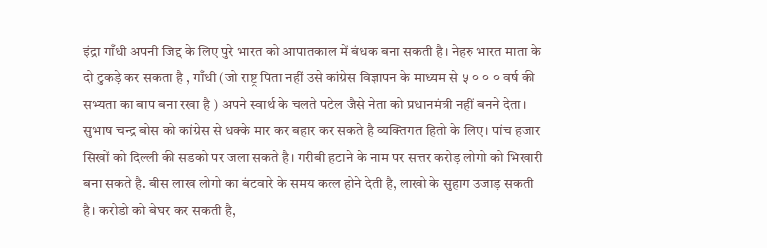इंद्रा गाँधी अपनी जिद्द के लिए पुरे भारत को आपातकाल में बंधक बना सकती है। नेहरु भारत माता के दो टुकड़े कर सकता है , गाँधी (जो राष्ट्र पिता नहीं उसे कांग्रेस विज्ञापन के माध्यम से ५ ० ० ० वर्ष की सभ्यता का बाप बना रखा है ) अपने स्वार्थ के चलते पटेल जैसे नेता को प्रधानमंत्री नहीं बनने देता। सुभाष चन्द्र बोस को कांग्रेस से धक्के मार कर बहार कर सकते है व्यक्तिगत हितो के लिए। पांच हजार सिखों को दिल्ली की सडको पर जला सकते है। गरीबी हटाने के नाम पर सत्तर करोड़ लोगो को भिखारी बना सकते है. बीस लाख लोगो का बंटवारे के समय कत्ल होने देती है, लाखो के सुहाग उजाड़ सकती है। करोडो को बेघर कर सकती है,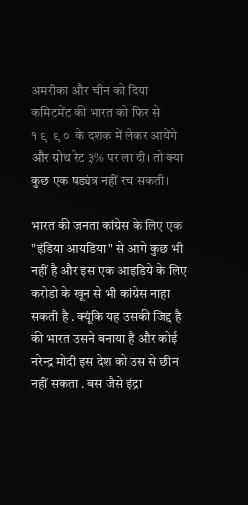अमरीका और चीन को दिया कमिटमेंट की भारत को फिर से        १ ९  ९ ०  के दशक में लेकर आयेंगे और ग्रोथ रेट ३% पर ला दी। तो क्या कुछ एक षड्यंत्र नहीं रच सकती।

भारत की जनता कांग्रेस के लिए एक "इंडिया आयडिया" से आगे कुछ भी नहीं है और इस एक आइडिये के लिए करोडो के खून से भी कांग्रेस नाहा सकती है . क्यूंकि यह उसकी जिद्द है की भारत उसने बनाया है और कोई नरेन्द्र मोदी इस देश को उस से छीन नहीं सकता . बस जैसे इंद्रा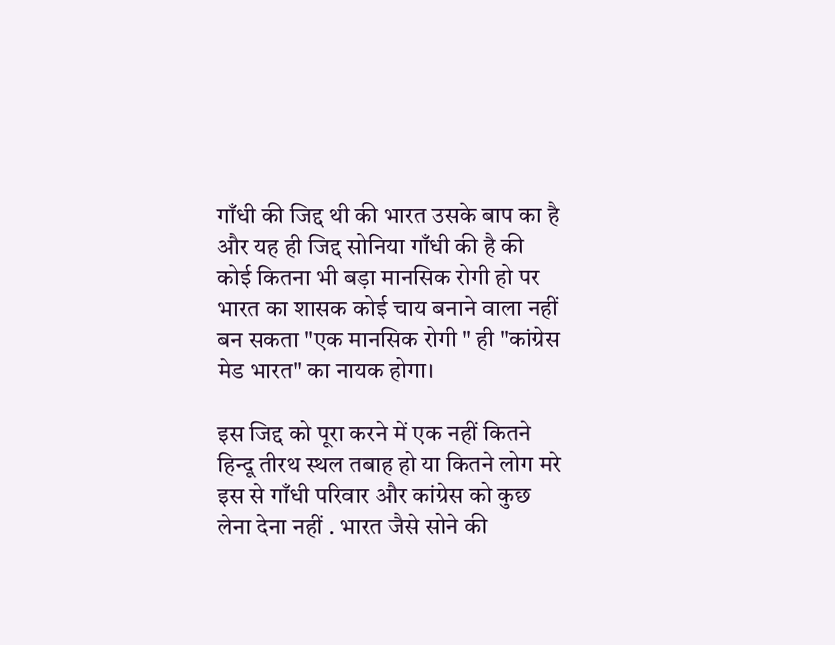गाँधी की जिद्द थी की भारत उसके बाप का है और यह ही जिद्द सोनिया गाँधी की है की कोई कितना भी बड़ा मानसिक रोगी हो पर भारत का शासक कोई चाय बनाने वाला नहीं बन सकता "एक मानसिक रोगी " ही "कांग्रेस मेड भारत" का नायक होगा।

इस जिद्द को पूरा करने में एक नहीं कितने हिन्दू तीरथ स्थल तबाह हो या कितने लोग मरे इस से गाँधी परिवार और कांग्रेस को कुछ लेना देना नहीं . भारत जैसे सोने की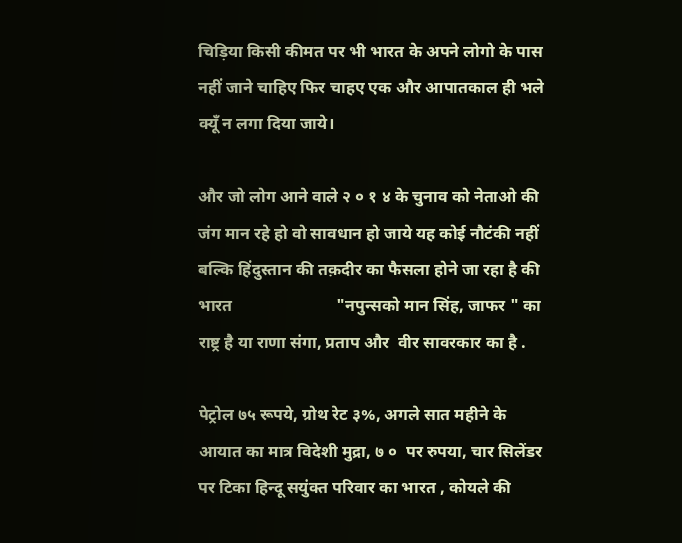चिड़िया किसी कीमत पर भी भारत के अपने लोगो के पास नहीं जाने चाहिए फिर चाहए एक और आपातकाल ही भले क्यूँ न लगा दिया जाये।

और जो लोग आने वाले २ ० १ ४ के चुनाव को नेताओ की जंग मान रहे हो वो सावधान हो जाये यह कोई नौटंकी नहीं बल्कि हिंदुस्तान की तक़दीर का फैसला होने जा रहा है की भारत                         "नपुन्सको मान सिंह, जाफर " का राष्ट्र है या राणा संगा, प्रताप और  वीर सावरकार का है .

पेट्रोल ७५ रूपये, ग्रोथ रेट ३%, अगले सात महीने के आयात का मात्र विदेशी मुद्रा, ७ ०  पर रुपया, चार सिलेंडर पर टिका हिन्दू सयुंक्त परिवार का भारत , कोयले की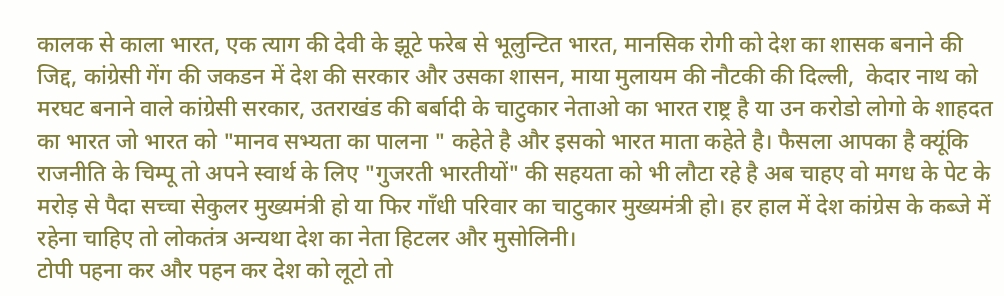कालक से काला भारत, एक त्याग की देवी के झूटे फरेब से भूलुन्टित भारत, मानसिक रोगी को देश का शासक बनाने की जिद्द, कांग्रेसी गेंग की जकडन में देश की सरकार और उसका शासन, माया मुलायम की नौटकी की दिल्ली,  केदार नाथ को मरघट बनाने वाले कांग्रेसी सरकार, उतराखंड की बर्बादी के चाटुकार नेताओ का भारत राष्ट्र है या उन करोडो लोगो के शाहदत का भारत जो भारत को "मानव सभ्यता का पालना " कहेते है और इसको भारत माता कहेते है। फैसला आपका है क्यूंकि राजनीति के चिम्पू तो अपने स्वार्थ के लिए "गुजरती भारतीयों" की सहयता को भी लौटा रहे है अब चाहए वो मगध के पेट के मरोड़ से पैदा सच्चा सेकुलर मुख्यमंत्री हो या फिर गाँधी परिवार का चाटुकार मुख्यमंत्री हो। हर हाल में देश कांग्रेस के कब्जे में रहेना चाहिए तो लोकतंत्र अन्यथा देश का नेता हिटलर और मुसोलिनी।
टोपी पहना कर और पहन कर देश को लूटो तो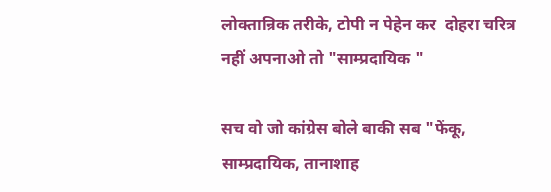लोक्तान्रिक तरीके, टोपी न पेहेन कर  दोहरा चरित्र नहीं अपनाओ तो "साम्प्रदायिक "

सच वो जो कांग्रेस बोले बाकी सब "फेंकू, साम्प्रदायिक, तानाशाह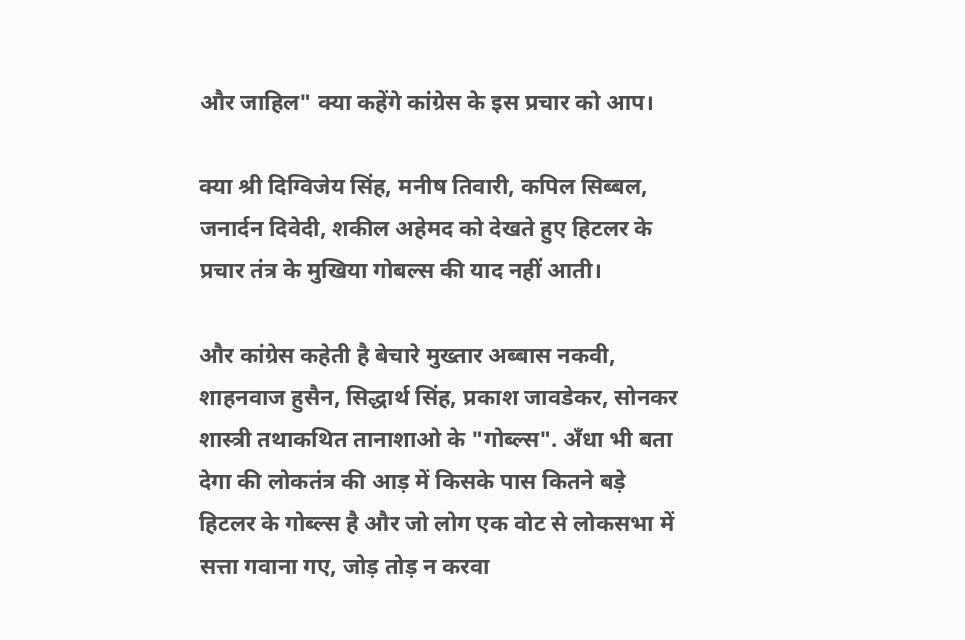और जाहिल" क्या कहेंगे कांग्रेस के इस प्रचार को आप।

क्या श्री दिग्विजेय सिंह, मनीष तिवारी, कपिल सिब्बल, जनार्दन दिवेदी, शकील अहेमद को देखते हुए हिटलर के प्रचार तंत्र के मुखिया गोबल्स की याद नहीं आती।

और कांग्रेस कहेती है बेचारे मुख्तार अब्बास नकवी, शाहनवाज हुसैन, सिद्धार्थ सिंह, प्रकाश जावडेकर, सोनकर शास्त्री तथाकथित तानाशाओ के "गोब्ल्स". अँधा भी बता देगा की लोकतंत्र की आड़ में किसके पास कितने बड़े हिटलर के गोब्ल्स है और जो लोग एक वोट से लोकसभा में सत्ता गवाना गए, जोड़ तोड़ न करवा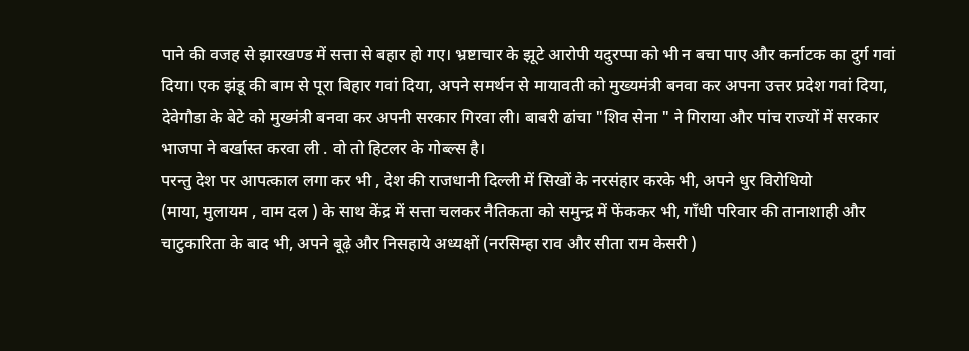पाने की वजह से झारखण्ड में सत्ता से बहार हो गए। भ्रष्टाचार के झूटे आरोपी यदुरप्पा को भी न बचा पाए और कर्नाटक का दुर्ग गवां दिया। एक झंडू की बाम से पूरा बिहार गवां दिया, अपने समर्थन से मायावती को मुख्यमंत्री बनवा कर अपना उत्तर प्रदेश गवां दिया, देवेगौडा के बेटे को मुख्मंत्री बनवा कर अपनी सरकार गिरवा ली। बाबरी ढांचा "शिव सेना " ने गिराया और पांच राज्यों में सरकार भाजपा ने बर्खास्त करवा ली . वो तो हिटलर के गोब्ल्स है।
परन्तु देश पर आपत्काल लगा कर भी , देश की राजधानी दिल्ली में सिखों के नरसंहार करके भी, अपने धुर विरोधियो                        (माया, मुलायम , वाम दल ) के साथ केंद्र में सत्ता चलकर नैतिकता को समुन्द्र में फेंककर भी, गाँधी परिवार की तानाशाही और चाटुकारिता के बाद भी, अपने बूढ़े और निसहाये अध्यक्षों (नरसिम्हा राव और सीता राम केसरी )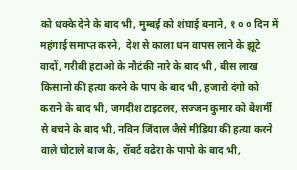को धक्के देने के बाद भी, मुम्बई को शंघाई बनाने, १ ० ० दिन में महंगाई समाप्त करने,  देश से काला धन वापस लाने के झूटे वादों, गरीबी हटाओ के नौटंकी नारे के बाद भी , बीस लाख किसानो की हत्या करने के पाप के बाद भी, हजारो दंगो को कराने के बाद भी, जगदीश टाइटलर, सज्जन कुमार को बेशर्मी से बचने के बाद भी, नविन जिंदाल जैसे मीडिया की हत्या करने वाले घोटाले बाज के, रॉबर्ट वढेरा के पापो के बाद भी,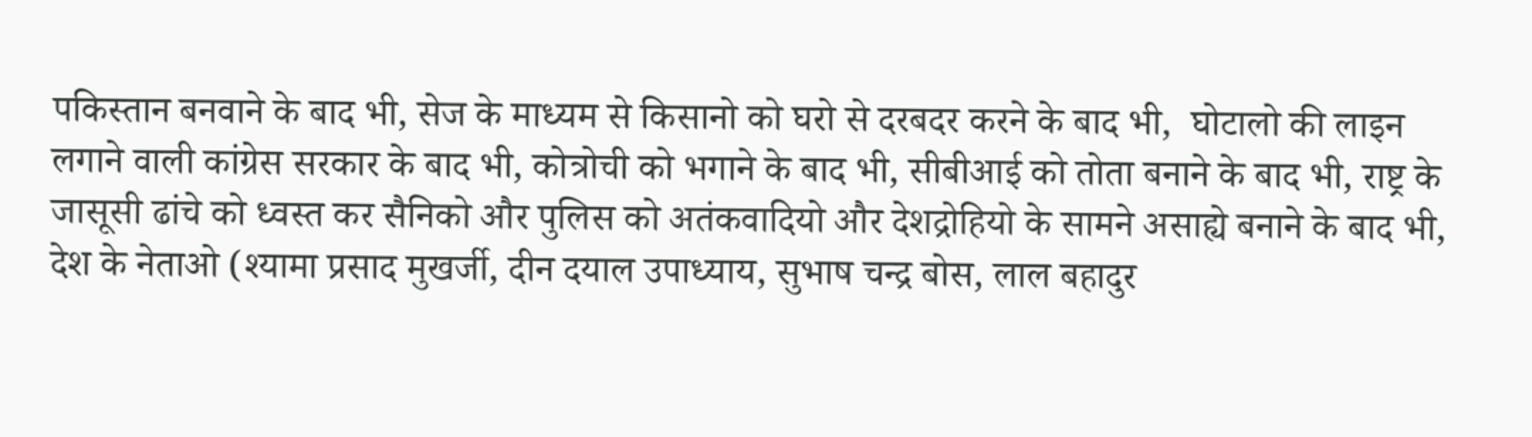पकिस्तान बनवाने के बाद भी, सेज के माध्यम से किसानो को घरो से दरबदर करने के बाद भी,  घोटालो की लाइन लगाने वाली कांग्रेस सरकार के बाद भी, कोत्रोची को भगाने के बाद भी, सीबीआई को तोता बनाने के बाद भी, राष्ट्र के जासूसी ढांचे को ध्वस्त कर सैनिको और पुलिस को अतंकवादियो और देशद्रोहियो के सामने असाह्ये बनाने के बाद भी, देश के नेताओ (श्यामा प्रसाद मुखर्जी, दीन दयाल उपाध्याय, सुभाष चन्द्र बोस, लाल बहादुर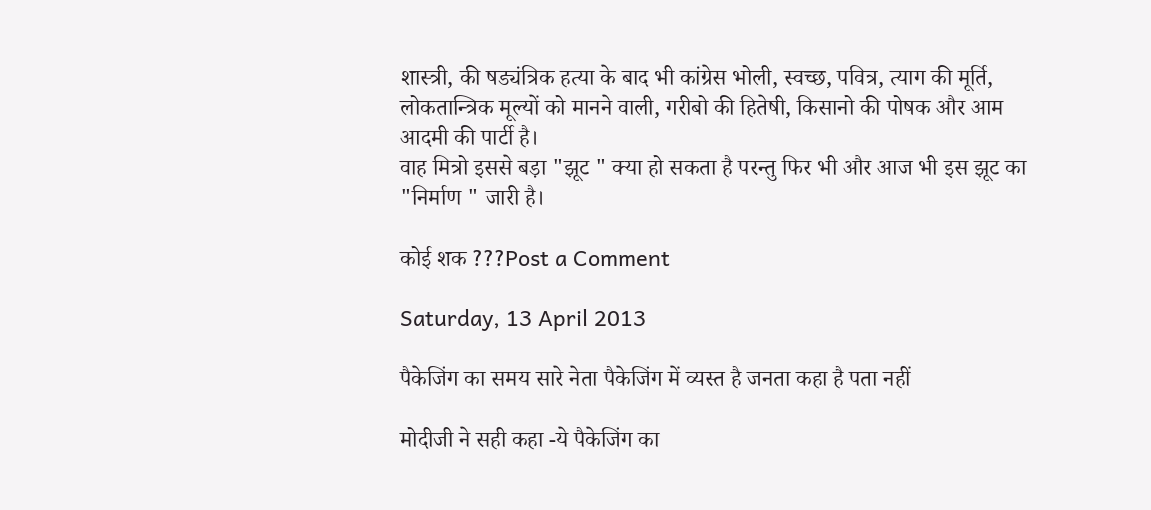शास्त्री, की षड्यंत्रिक हत्या के बाद भी कांग्रेस भोली, स्वच्छ, पवित्र, त्याग की मूर्ति, लोकतान्त्रिक मूल्यों को मानने वाली, गरीबो की हितेषी, किसानो की पोषक और आम आदमी की पार्टी है।
वाह मित्रो इससे बड़ा "झूट " क्या हो सकता है परन्तु फिर भी और आज भी इस झूट का "निर्माण " जारी है।

कोई शक ???Post a Comment

Saturday, 13 April 2013

पैकेजिंग का समय सारे नेता पैकेजिंग में व्यस्त है जनता कहा है पता नहीं

मोदीजी ने सही कहा -ये पैकेजिंग का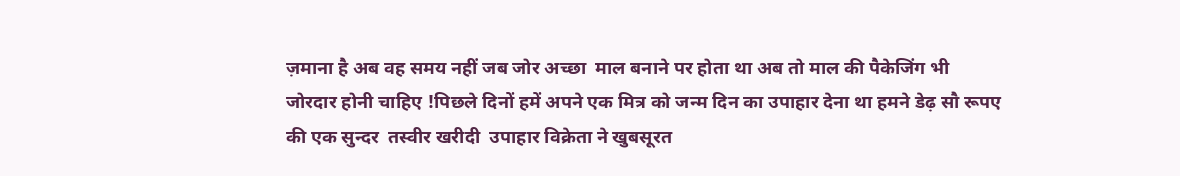ज़माना है अब वह समय नहीं जब जोर अच्छा  माल बनाने पर होता था अब तो माल की पैकेजिंग भी जोरदार होनी चाहिए !पिछले दिनों हमें अपने एक मित्र को जन्म दिन का उपाहार देना था हमने डेढ़ सौ रूपए की एक सुन्दर  तस्वीर खरीदी  उपाहार विक्रेता ने खुबसूरत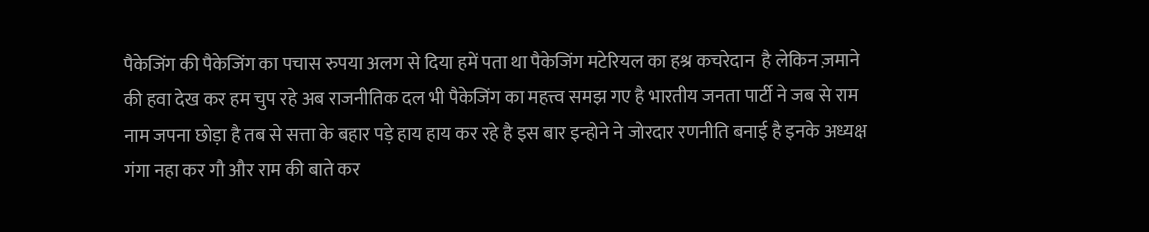पैकेजिंग की पैकेजिंग का पचास रुपया अलग से दिया हमें पता था पैकेजिंग मटेरियल का हश्र कचरेदान  है लेकिन ज़माने की हवा देख कर हम चुप रहे अब राजनीतिक दल भी पैकेजिंग का महत्त्व समझ गए है भारतीय जनता पार्टी ने जब से राम नाम जपना छोड़ा है तब से सत्ता के बहार पड़े हाय हाय कर रहे है इस बार इन्होने ने जोरदार रणनीति बनाई है इनके अध्यक्ष गंगा नहा कर गौ और राम की बाते कर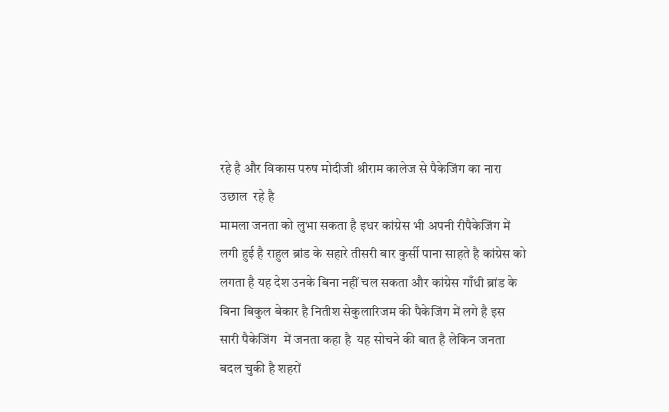रहे है और विकास परुष मोदीजी श्रीराम कालेज से पैकेजिंग का नारा उछाल  रहे है
मामला जनता को लुभा सकता है इधर कांग्रेस भी अपनी रीपैकेजिंग में लगी हुई है राहुल ब्रांड के सहारे तीसरी बार कुर्सी पाना साहते है कांग्रेस को लगता है यह देश उनके बिना नहीं चल सकता और कांग्रेस गाँधी ब्रांड के बिना बिकुल बेकार है नितीश सेकुलारिजम की पैकेजिंग में लगे है इस सारी पैकेजिंग  में जनता कहा है  यह सोचने की बात है लेकिन जनता बदल चुकी है शहरों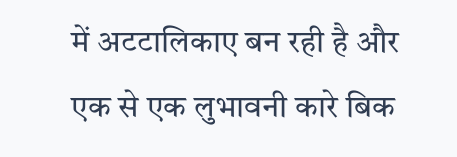में अटटालिकाए बन रही है और एक से एक लुभावनी कारे बिक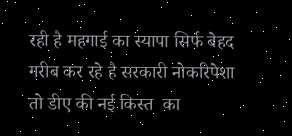रही है महगाई का स्यापा सिर्फ बेहद गरीब कर रहे है सरकारी नोकरिपेशा तो डीए की नई किस्त  का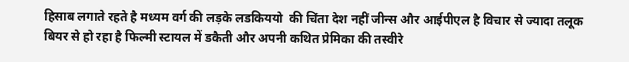हिसाब लगाते रहते है मध्यम वर्ग की लड़के लडकिययो  की चिंता देश नहीं जीन्स और आईपीएल है विचार से ज्यादा तलूक बियर से हो रहा है फिल्मी स्टायल में डकैती और अपनी कथित प्रेमिका की तस्वीरे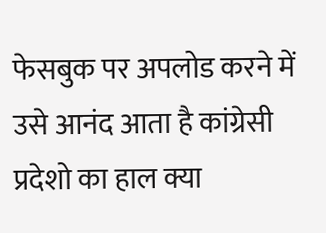फेसबुक पर अपलोड करने में उसे आनंद आता है कांग्रेसी प्रदेशो का हाल क्या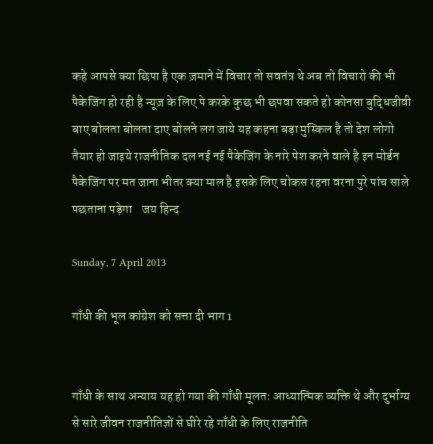कहे आपसे क्या छिपा है एक ज़माने में विचार तो सवतंत्र थे अब तो विचारो की भी पैकेजिंग हो रही है न्यूज़ के लिए पे करके कुछ भी छपवा सकते हो कोनसा बुद्धिजीवी बाए बोलता बोलता दाए बोलने लग जाये यह कहना बड़ा मुस्किल है तो देश लोगो  तैयार हो जाइये राजनीतिक दल नई नई पैकेजिंग के नारे पेश करने वाले है इन मोर्डन पैकेजिंग पर मत जाना भीतर क्या माल है इसके लिए चोकस रहना वरना पुरे पांच साले पछताना पड़ेगा    जय हिन्द

Sunday, 7 April 2013

गाँधी की भूल कांग्रेश को सत्ता दी भाग 1


गाँधी के साथ अन्याय यह हो गया की गाँधी मूलतः आध्यात्मिक व्यक्ति थे और दुर्भाग्य से सारे जीवन राजनीतिज्ञों से घीरे रहे गाँधी के लिए राजनीति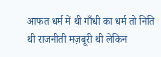आफत धर्म में थी गाँधी का धर्म तो निति थी राजनीती मज़बूरी थी लेकिन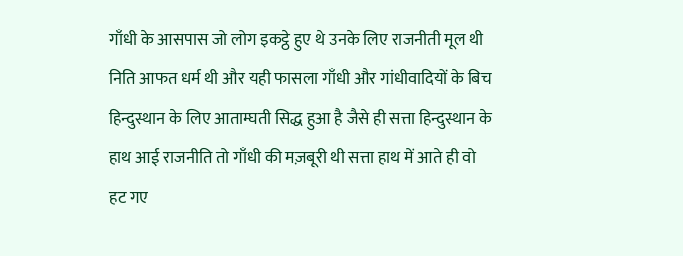गाँधी के आसपास जो लोग इकट्ठे हुए थे उनके लिए राजनीती मूल थी निति आफत धर्म थी और यही फासला गाँधी और गांधीवादियों के बिच हिन्दुस्थान के लिए आताम्घती सिद्ध हुआ है जैसे ही सत्ता हिन्दुस्थान के हाथ आई राजनीति तो गाँधी की मज़बूरी थी सत्ता हाथ में आते ही वो हट गए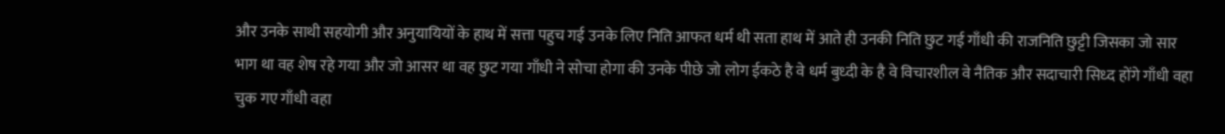और उनके साथी सहयोगी और अनुयायियों के हाथ में सत्ता पहुच गई उनके लिए निति आफत धर्म थी सता हाथ में आते ही उनकी निति छुट गई गाँधी की राजनिति छुट्टी जिसका जो सार भाग था वह शेष रहे गया और जो आसर था वह छुट गया गाँधी ने सोचा होगा की उनके पीछे जो लोग ईकठे है वे धर्म बुध्दी के है वे विचारशील वे नैतिक और सदाचारी सिध्द होंगे गाँधी वहा चुक गए गाँधी वहा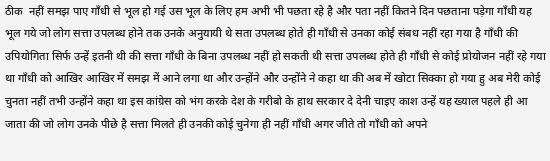ठीक  नहीं समझ पाए गाँधी से भूल हो गई उस भूल के लिए हम अभी भी पछता रहे है और पता नहीं कितने दिन पछताना पड़ेगा गाँधी यह भूल गये जो लोग सत्ता उपलब्ध होने तक उनके अनुयायी थे सता उपलब्ध होते ही गाँधी से उनका कोई संबध नहीं रहा गया है गाँधी की उपियोगिता सिर्फ उन्हें इतनी थी की सत्ता गाँधी के बिना उपलब्ध नहीं हो सकती थी सत्ता उपलब्ध होते ही गाँधी से कोई प्रोयोजन नहीं रहे गया था गाँधी को आखिर आखिर में समझ में आने लगा था और उन्होंने और उन्होंने ने कहा था की अब में खोटा सिक्का हो गया हु अब मेरी कोई चुनता नहीं तभी उन्होंने कहा था इस कांग्रेस को भंग करके देश के गरीबो के हाथ सरकार दे देनी चाइए काश उन्हें यह ख्याल पहले ही आ जाता की जो लोग उनके पीछे है सत्ता मिलते ही उनकी कोई चुनेगा ही नहीं गाँधी अगर जीते तो गाँधी को अपने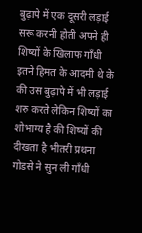बुढ़ापे में एक दूसरी लड़ाई सरू करनी होती अपने ही शिष्यों के खिलाफ गाँधी इतने हिमत के आदमी थे के की उस बुढ़ापे में भी लड़ाई शरु करते लेकिन शिष्यों का शोभाग्य है की शिष्यों की दीखता है भीतरी प्रथना गोडसे ने सुन ली गाँधी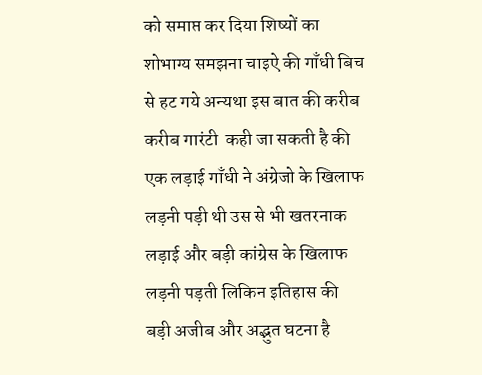को समाप्त कर दिया शिष्यों का शोभाग्य समझना चाइऐ की गाँधी बिच से हट गये अन्यथा इस बात की करीब करीब गारंटी  कही जा सकती है की एक लड़ाई गाँधी ने अंग्रेजो के खिलाफ लड़नी पड़ी थी उस से भी खतरनाक लड़ाई और बड़ी कांग्रेस के खिलाफ लड़नी पड़ती लिकिन इतिहास की बड़ी अजीब और अद्भुत घटना है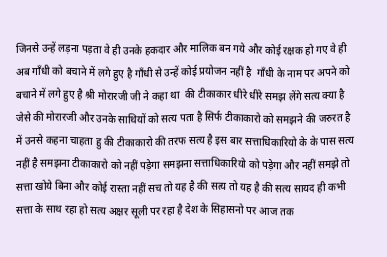जिनसे उन्हें लड़ना पड़ता वे ही उनके हकदार और मालिक बन गये और कोई रक्षक हो गए वे ही अब गाँधी को बचाने में लगे हुए है गाँधी से उन्हें कोई प्रयोजन नहीं है  गाँधी के नाम पर अपने को बचाने में लगे हुए है श्री मोरारजी जी ने कहा था  की टीकाकार धीरे धीरे समझ लेंगे सत्य क्या है जेसे की मोरारजी और उनके साथियों को सत्य पता है सिर्फ टीकाकारो को समझने की जरुरत है में उनसे कहना चाहता हु की टीकाकारो की तरफ सत्य है इस बार सत्ताधिकारियो के के पास सत्य नहीं है समझना टीकाकारो को नहीं पड़ेगा समझना सत्ताधिकारियो को पड़ेगा और नहीं समझे तो सत्ता खोये बिना और कोई रास्ता नहीं सच तो यह है की सत्य तो यह है की सत्य सायद ही कभी सत्ता के साथ रहा हो सत्य अक्षर सूली पर रहा है देश के सिहासनो पर आज तक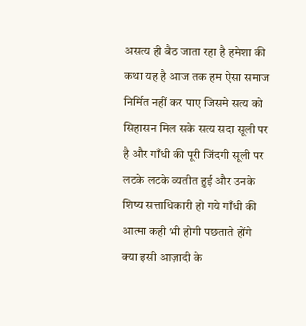असत्य ही बैठ जाता रहा है हमेशा की कथा यह है आज तक हम ऐसा समाज निर्मित नहीं कर पाए जिसमे सत्य को सिहासन मिल सके सत्य सदा सूली पर है और गाँधी की पूरी जिंदगी सूली पर लटके लटके व्यतीत हुई और उनके शिष्य सत्ताधिकारी हो गये गाँधी की आत्मा कही भी होगी पछताते होंगे क्या इसी आज़ादी के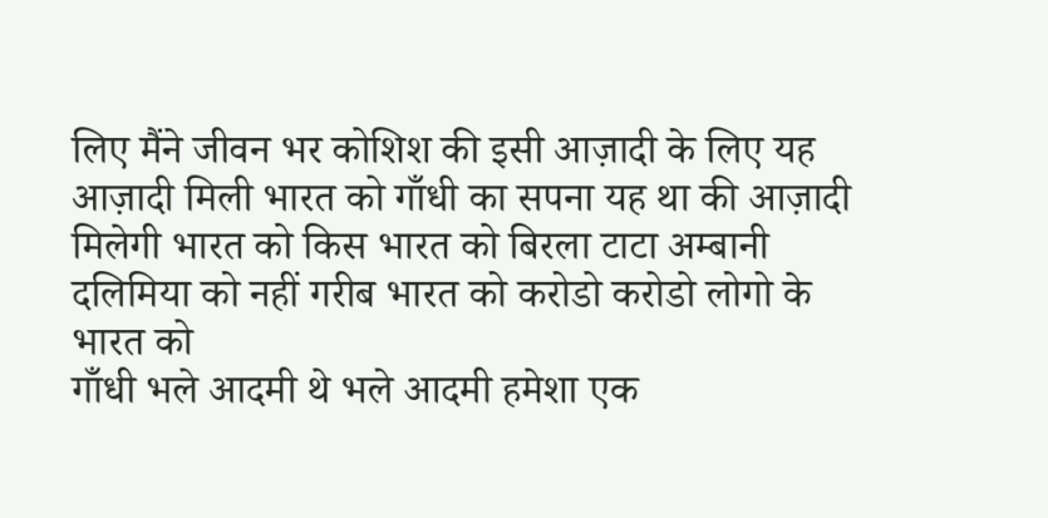लिए मैंने जीवन भर कोशिश की इसी आज़ादी के लिए यह आज़ादी मिली भारत को गाँधी का सपना यह था की आज़ादी मिलेगी भारत को किस भारत को बिरला टाटा अम्बानी दलिमिया को नहीं गरीब भारत को करोडो करोडो लोगो के भारत को
गाँधी भले आदमी थे भले आदमी हमेशा एक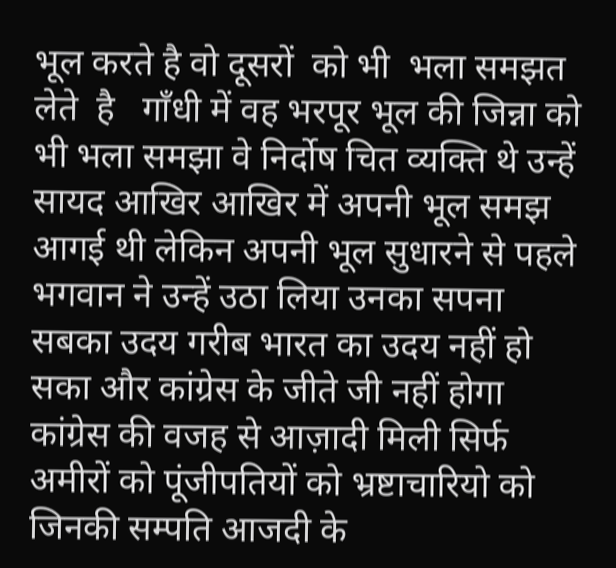भूल करते है वो दूसरों  को भी  भला समझत लेते  है   गाँधी में वह भरपूर भूल की जिन्ना को भी भला समझा वे निर्दोष चित व्यक्ति थे उन्हें सायद आखिर आखिर में अपनी भूल समझ आगई थी लेकिन अपनी भूल सुधारने से पहले भगवान ने उन्हें उठा लिया उनका सपना सबका उदय गरीब भारत का उदय नहीं हो सका और कांग्रेस के जीते जी नहीं होगा कांग्रेस की वजह से आज़ादी मिली सिर्फ अमीरों को पूंजीपतियों को भ्रष्टाचारियो को जिनकी सम्पति आजदी के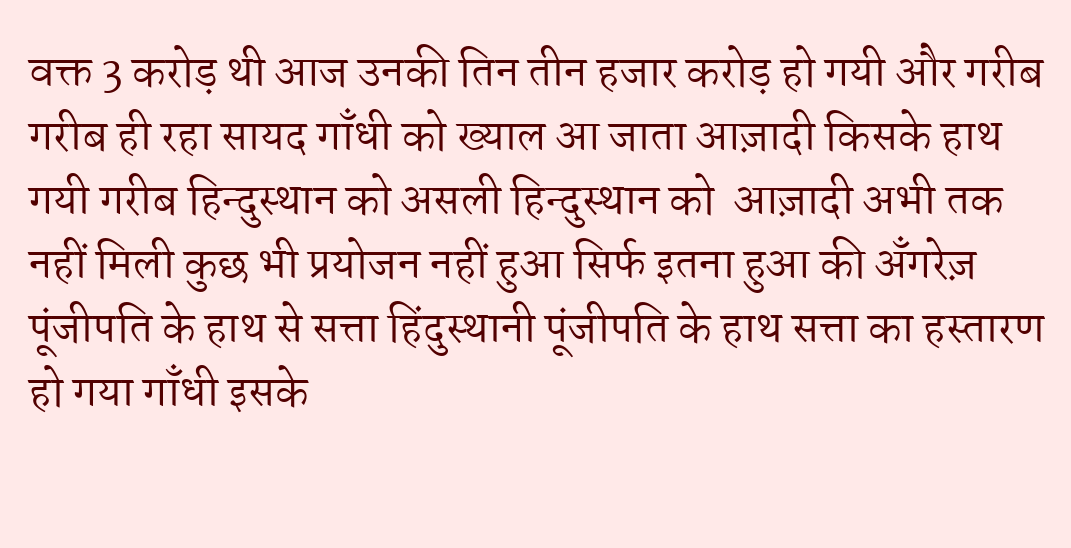वक्त 3 करोड़ थी आज उनकी तिन तीन हजार करोड़ हो गयी और गरीब गरीब ही रहा सायद गाँधी को ख्याल आ जाता आज़ादी किसके हाथ गयी गरीब हिन्दुस्थान को असली हिन्दुस्थान को  आज़ादी अभी तक नहीं मिली कुछ भी प्रयोजन नहीं हुआ सिर्फ इतना हुआ की अँगरेज़ पूंजीपति के हाथ से सत्ता हिंदुस्थानी पूंजीपति के हाथ सत्ता का हस्तारण हो गया गाँधी इसके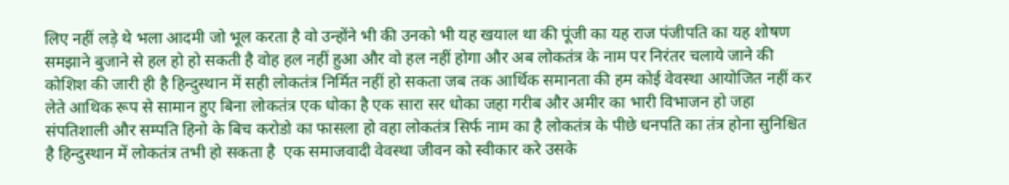लिए नहीं लड़े थे भला आदमी जो भूल करता है वो उन्होंने भी की उनको भी यह खयाल था की पूंजी का यह राज पंजीपति का यह शोषण समझाने बुजाने से हल हो हो सकती है वोह हल नहीं हुआ और वो हल नहीं होगा और अब लोकतंत्र के नाम पर निरंतर चलाये जाने की कोशिश की जारी ही है हिन्दुस्थान में सही लोकतंत्र निर्मित नहीं हो सकता जब तक आर्थिक समानता की हम कोई वेवस्था आयोजित नहीं कर लेते आथिक रूप से सामान हुए बिना लोकतंत्र एक धोका है एक सारा सर धोका जहा गरीब और अमीर का भारी विभाजन हो जहा संपतिशाली और सम्पति हिनो के बिच करोडो का फासला हो वहा लोकतंत्र सिर्फ नाम का है लोकतंत्र के पीछे धनपति का तंत्र होना सुनिश्चित है हिन्दुस्थान में लोकतंत्र तभी हो सकता है  एक समाजवादी वेवस्था जीवन को स्वीकार करे उसके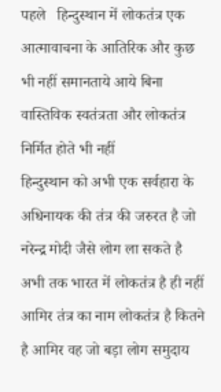पहले   हिन्दुस्थान में लोकतंत्र एक आत्मावाचना के आतिरिक और कुछ भी नहीं समानताये आये बिना वास्तिविक स्वतंत्रता और लोकतंत्र निर्मित होते भी नहीं
हिन्दुस्थान को अभी एक सर्वहारा के अधिनायक की तंत्र की जरुरत है जो नरेन्द्र मोदी जैसे लोग ला सकते है
अभी तक भारत में लोकतंत्र है ही नहीं आमिर तंत्र का नाम लोकतंत्र है कितने है आमिर वह जो बड़ा लोग समुदाय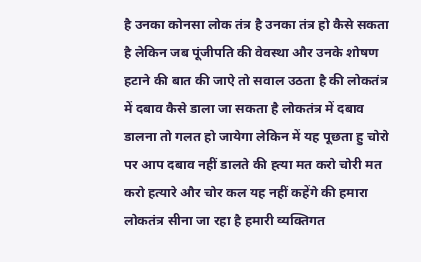है उनका कोनसा लोक तंत्र है उनका तंत्र हो कैसे सकता है लेकिन जब पूंजीपति की वेवस्था और उनके शोषण  हटाने की बात की जाऐ तो सवाल उठता है की लोकतंत्र में दबाव कैसे डाला जा सकता है लोकतंत्र में दबाव डालना तो गलत हो जायेगा लेकिन में यह पूछता हु चोरो पर आप दबाव नहीं डालते की ह्त्या मत करो चोरी मत करो हत्यारे और चोर कल यह नहीं कहेंगे की हमारा लोकतंत्र सीना जा रहा है हमारी व्यक्तिगत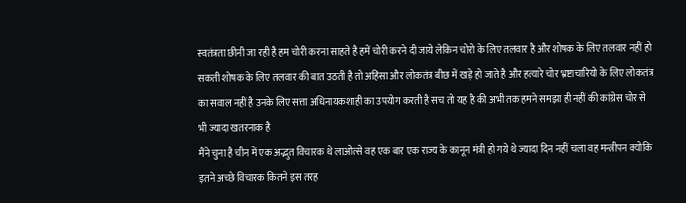स्वतंत्रता छीनी जा रही है हम चोरी करना साहते है हमें चोरी करने दी जाये लेकिन चोरो के लिए तलवार है और शोषक के लिए तलवार नहीं हो सकती शोषक के लिए तलवार की बात उठती है तो अहिंसा और लोकतंत्र बीछ में खड़े हो जाते है और हत्यारे चोर भ्रष्टाचारियो के लिए लोकतंत्र का सवाल नहीं है उनके लिए सत्ता अधिनायकशाही का उपयोग करती है सच तो यह है की अभी तक हमने समझा ही नहीं की कांग्रेस चोर से भी ज्यादा खतरनाक है
मैंने चुना है चीन में एक अद्भुत विचारक थे लाओत्से वह एक बार एक राज्य के कानून मंत्री हो गये थे ज्यादा दिन नहीं चला वह मन्त्रीपन क्योकि इतने अच्छे विचारक कितने इस तरह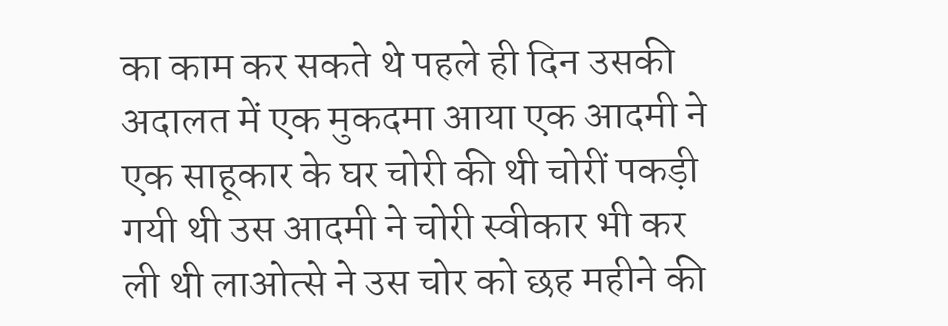का काम कर सकते थे पहले ही दिन उसकी अदालत में एक मुकदमा आया एक आदमी ने एक साहूकार के घर चोरी की थी चोरीं पकड़ी गयी थी उस आदमी ने चोरी स्वीकार भी कर ली थी लाओत्से ने उस चोर को छह महीने की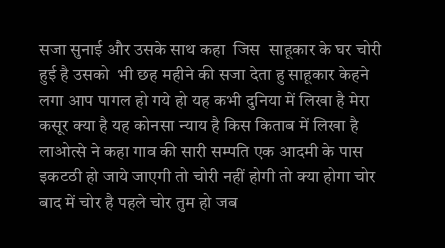सजा सुनाई और उसके साथ कहा  जिस  साहूकार के घर चोरी हुई है उसको  भी छह महीने की सजा देता हु साहूकार केहने लगा आप पागल हो गये हो यह कभी दुनिया में लिखा है मेरा कसूर क्या है यह कोनसा न्याय है किस किताब में लिखा है लाओत्से ने कहा गाव की सारी सम्पति एक आदमी के पास इकटठी हो जाये जाएगी तो चोरी नहीं होगी तो क्या होगा चोर बाद में चोर है पहले चोर तुम हो जब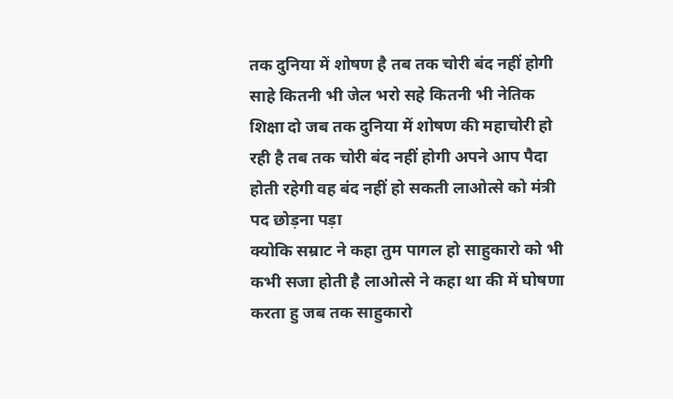तक दुनिया में शोषण है तब तक चोरी बंद नहीं होगी साहे कितनी भी जेल भरो सहे कितनी भी नेतिक शिक्षा दो जब तक दुनिया में शोषण की महाचोरी हो रही है तब तक चोरी बंद नहीं होगी अपने आप पैदा होती रहेगी वह बंद नहीं हो सकती लाओत्से को मंत्री पद छोड़ना पड़ा
क्योकि सम्राट ने कहा तुम पागल हो साहुकारो को भी कभी सजा होती है लाओत्से ने कहा था की में घोषणा करता हु जब तक साहुकारो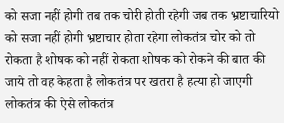को सजा नहीं होगी तब तक चोरी होती रहेगी जब तक भ्रष्टाचारियो को सजा नहीं होगी भ्रष्टाचार होता रहेगा लोकतंत्र चोर को तो रोकता है शोषक को नहीं रोकता शोषक को रोकने की बात की जाये तो वह केहता है लोकतंत्र पर खतरा है हत्या हो जाएगी लोकतंत्र की ऐसे लोकतंत्र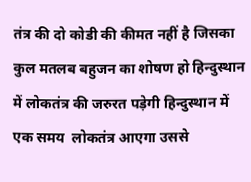तंत्र की दो कोडी की कीमत नहीं है जिसका कुल मतलब बहुजन का शोषण हो हिन्दुस्थान में लोकतंत्र की जरुरत पड़ेगी हिन्दुस्थान में एक समय  लोकतंत्र आएगा उससे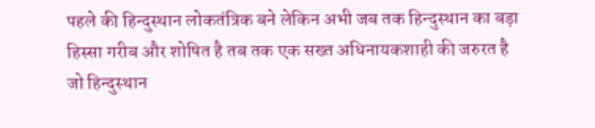पहले की हिन्दुस्थान लोकतंत्रिक बने लेकिन अभी जब तक हिन्दुस्थान का बड़ा हिस्सा गरीब और शोषित है तब तक एक सख्त अधिनायकशाही की जरुरत है जो हिन्दुस्थान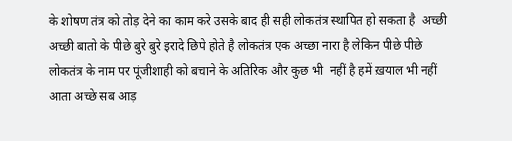के शोषण तंत्र को तोड़ देने का काम करे उसके बाद ही सही लोकतंत्र स्थापित हो सकता है  अच्छी  अच्छी बातो के पीछे बुरे बुरे इरादे छिपे होते है लोकतंत्र एक अच्छा नारा है लेकिन पीछे पीछे लोकतंत्र के नाम पर पूंजीशाही को बचाने के अतिरिक और कुछ भी  नहीं है हमें ख़याल भी नहीं आता अच्छे सब आड़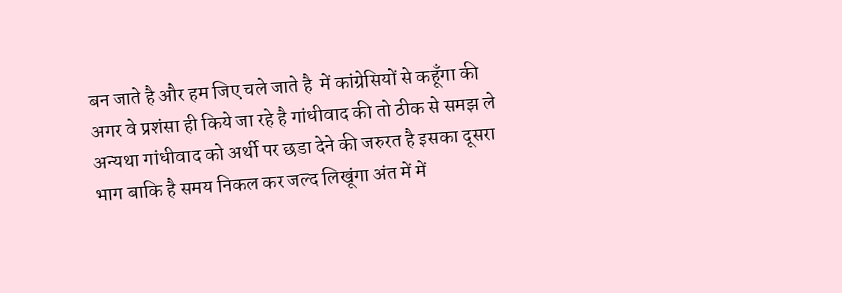बन जाते है और हम जिए चले जाते है  में कांग्रेसियों से कहूँगा की अगर वे प्रशंसा ही किये जा रहे है गांधीवाद की तो ठीक से समझ ले अन्यथा गांधीवाद को अर्थी पर छडा देने की जरुरत है इसका दूसरा भाग बाकि है समय निकल कर जल्द लिखूंगा अंत में में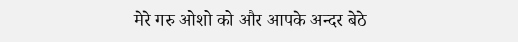मेरे गरु ओशो को और आपके अन्दर बेठे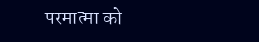परमात्मा को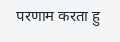परणाम करता हु